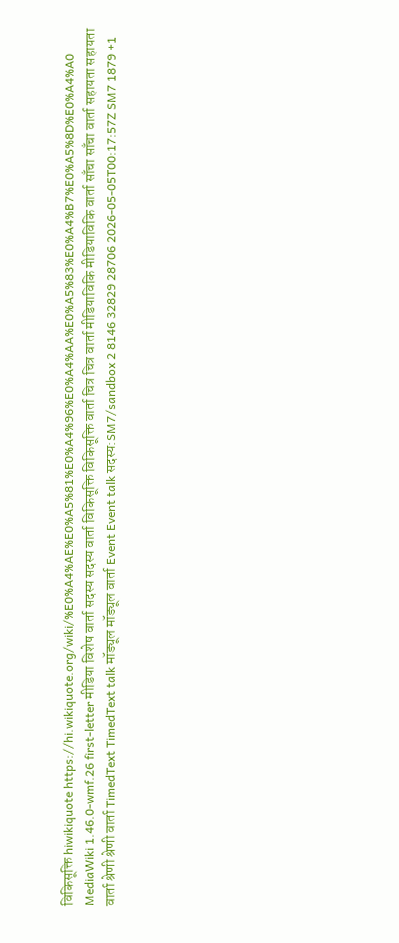विकिसूक्ति hiwikiquote https://hi.wikiquote.org/wiki/%E0%A4%AE%E0%A5%81%E0%A4%96%E0%A4%AA%E0%A5%83%E0%A4%B7%E0%A5%8D%E0%A4%A0 MediaWiki 1.46.0-wmf.26 first-letter मीडिया विशेष वार्ता सदस्य सदस्य वार्ता विकिसूक्ति विकिसूक्ति वार्ता चित्र चित्र वार्ता मीडियाविकि मीडियाविकि वार्ता साँचा साँचा वार्ता सहायता सहायता वार्ता श्रेणी श्रेणी वार्ता TimedText TimedText talk मॉड्यूल मॉड्यूल वार्ता Event Event talk सदस्य:SM7/sandbox 2 8146 32829 28706 2026-05-05T00:17:57Z SM7 1879 +1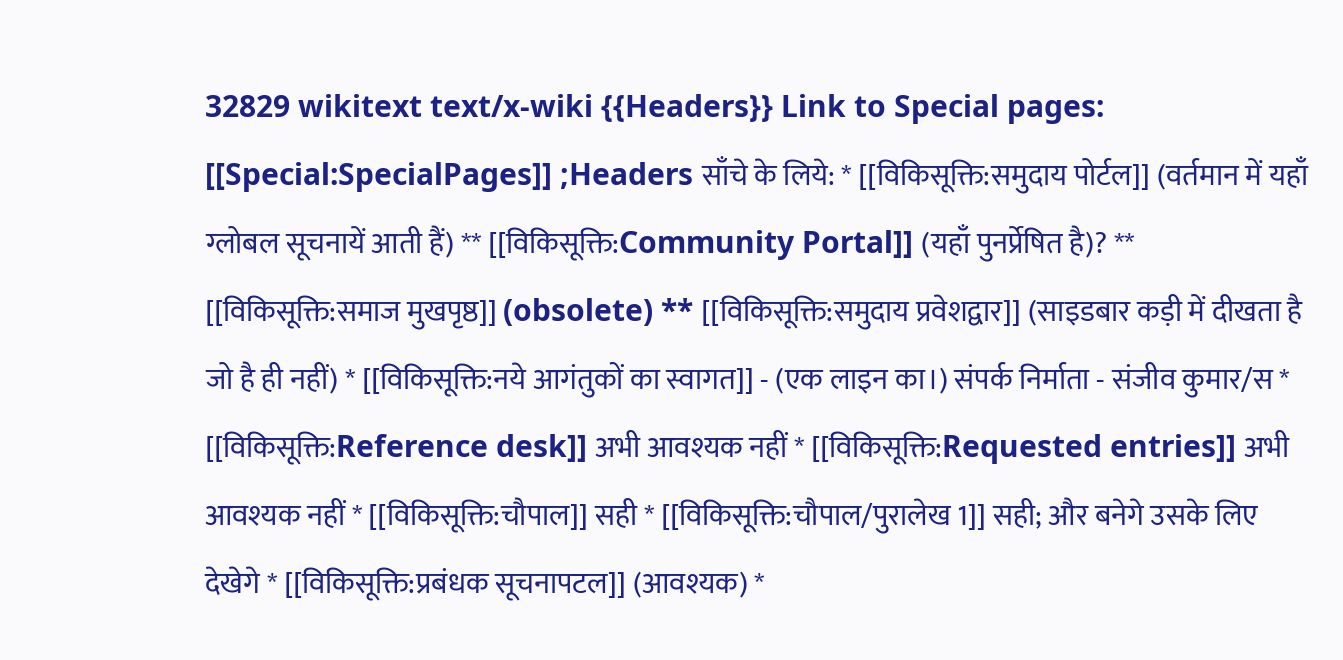32829 wikitext text/x-wiki {{Headers}} Link to Special pages: [[Special:SpecialPages]] ;Headers साँचे के लिये: * [[विकिसूक्ति:समुदाय पोर्टल]] (वर्तमान में यहाँ ग्लोबल सूचनायें आती हैं) ** [[विकिसूक्ति:Community Portal]] (यहाँ पुनर्प्रेषित है)? ** [[विकिसूक्ति:समाज मुखपृष्ठ]] (obsolete) ** [[विकिसूक्ति:समुदाय प्रवेशद्वार]] (साइडबार कड़ी में दीखता है जो है ही नहीं) * [[विकिसूक्ति:नये आगंतुकों का स्वागत]] - (एक लाइन का।) संपर्क निर्माता - संजीव कुमार/स * [[विकिसूक्ति:Reference desk]] अभी आवश्यक नहीं * [[विकिसूक्ति:Requested entries]] अभी आवश्यक नहीं * [[विकिसूक्ति:चौपाल]] सही * [[विकिसूक्ति:चौपाल/पुरालेख 1]] सही; और बनेगे उसके लिए देखेगे * [[विकिसूक्ति:प्रबंधक सूचनापटल]] (आवश्यक) *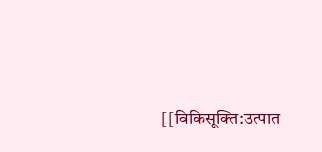[[विकिसूक्ति:उत्पात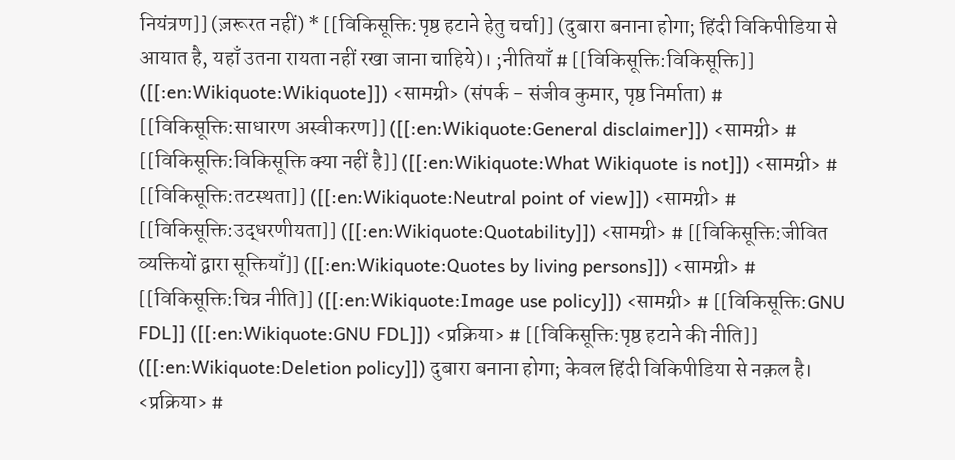नियंत्रण]] (ज़रूरत नहीं) * [[विकिसूक्ति:पृष्ठ हटाने हेतु चर्चा]] (दुबारा बनाना होगा; हिंदी विकिपीडिया से आयात है, यहाँ उतना रायता नहीं रखा जाना चाहिये)। ;नीतियाँ # [[विकिसूक्ति:विकिसूक्ति]] ([[:en:Wikiquote:Wikiquote]]) ‹सामग्री› (संपर्क - संजीव कुमार, पृष्ठ निर्माता) # [[विकिसूक्ति:साधारण अस्वीकरण]] ([[:en:Wikiquote:General disclaimer]]) ‹सामग्री› # [[विकिसूक्ति:विकिसूक्ति क्या नहीं है]] ([[:en:Wikiquote:What Wikiquote is not]]) ‹सामग्री› # [[विकिसूक्ति:तटस्थता]] ([[:en:Wikiquote:Neutral point of view]]) ‹सामग्री› # [[विकिसूक्ति:उद्धरणीयता]] ([[:en:Wikiquote:Quotability]]) ‹सामग्री› # [[विकिसूक्ति:जीवित व्यक्तियों द्वारा सूक्तियाँ]] ([[:en:Wikiquote:Quotes by living persons]]) ‹सामग्री› # [[विकिसूक्ति:चित्र नीति]] ([[:en:Wikiquote:Image use policy]]) ‹सामग्री› # [[विकिसूक्ति:GNU FDL]] ([[:en:Wikiquote:GNU FDL]]) ‹प्रक्रिया› # [[विकिसूक्ति:पृष्ठ हटाने की नीति]] ([[:en:Wikiquote:Deletion policy]]) दुबारा बनाना होगा; केवल हिंदी विकिपीडिया से नक़ल है। ‹प्रक्रिया› #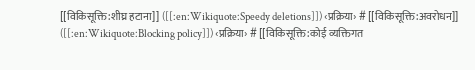[[विकिसूक्ति:शीघ्र हटाना]] ([[:en:Wikiquote:Speedy deletions]]) ‹प्रक्रिया› # [[विकिसूक्ति:अवरोधन]] ([[:en:Wikiquote:Blocking policy]]) ‹प्रक्रिया› # [[विकिसूक्ति:कोई व्यक्तिगत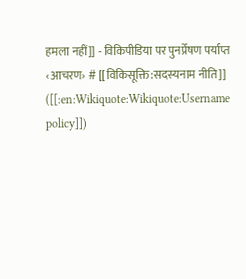हमला नहीं]] - विकिपीडिया पर पुनर्प्रेषण पर्याप्त ‹आचरण› # [[विकिसूक्ति:सदस्यनाम नीति]] ([[:en:Wikiquote:Wikiquote:Username policy]])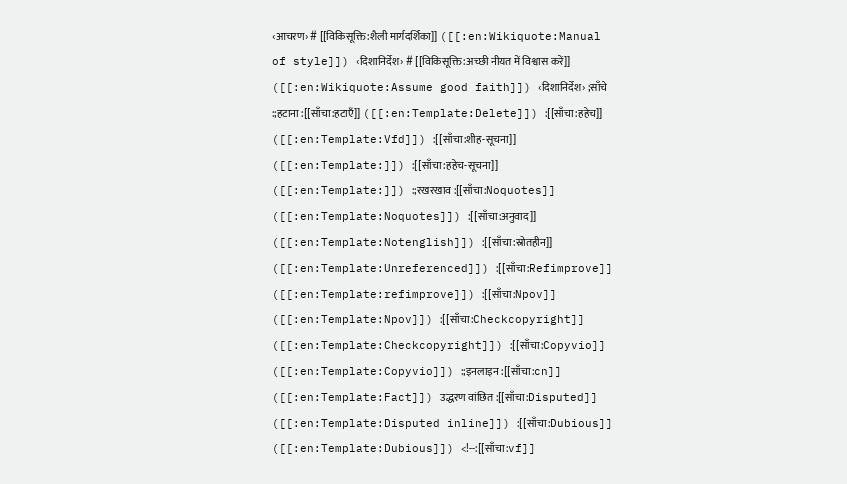‹आचरण› # [[विकिसूक्ति:शैली मार्गदर्शिका]] ([[:en:Wikiquote:Manual of style]]) ‹दिशानिर्देश› # [[विकिसूक्ति:अच्छी नीयत में विश्वास करें]] ([[:en:Wikiquote:Assume good faith]]) ‹दिशानिर्देश› ;साँचे :;हटाना :[[साँचा:हटाएँ]] ([[:en:Template:Delete]]) :[[साँचा:हहेच]] ([[:en:Template:Vfd]]) :[[साँचा:शीह-सूचना]] ([[:en:Template:]]) :[[साँचा:हहेच-सूचना]] ([[:en:Template:]]) :;रखरखाव :[[साँचा:Noquotes]] ([[:en:Template:Noquotes]]) :[[साँचा:अनुवाद]] ([[:en:Template:Notenglish]]) :[[साँचा:स्रोतहीन]] ([[:en:Template:Unreferenced]]) :[[साँचा:Refimprove]] ([[:en:Template:refimprove]]) :[[साँचा:Npov]] ([[:en:Template:Npov]]) :[[साँचा:Checkcopyright]] ([[:en:Template:Checkcopyright]]) :[[साँचा:Copyvio]] ([[:en:Template:Copyvio]]) :;इनलाइन :[[साँचा:cn]] ([[:en:Template:Fact]]) उद्धरण वांछित :[[साँचा:Disputed]] ([[:en:Template:Disputed inline]]) :[[साँचा:Dubious]] ([[:en:Template:Dubious]]) <!--:[[साँचा:vf]]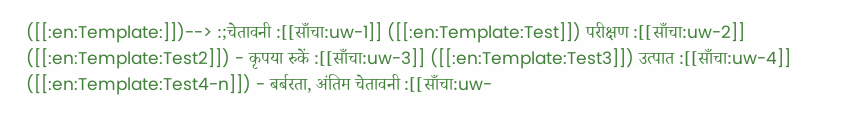([[:en:Template:]])--> :;चेतावनी :[[साँचा:uw-1]] ([[:en:Template:Test]]) परीक्षण :[[साँचा:uw-2]] ([[:en:Template:Test2]]) - कृपया रुकें :[[साँचा:uw-3]] ([[:en:Template:Test3]]) उत्पात :[[साँचा:uw-4]] ([[:en:Template:Test4-n]]) - बर्बरता, अंतिम चेतावनी :[[साँचा:uw-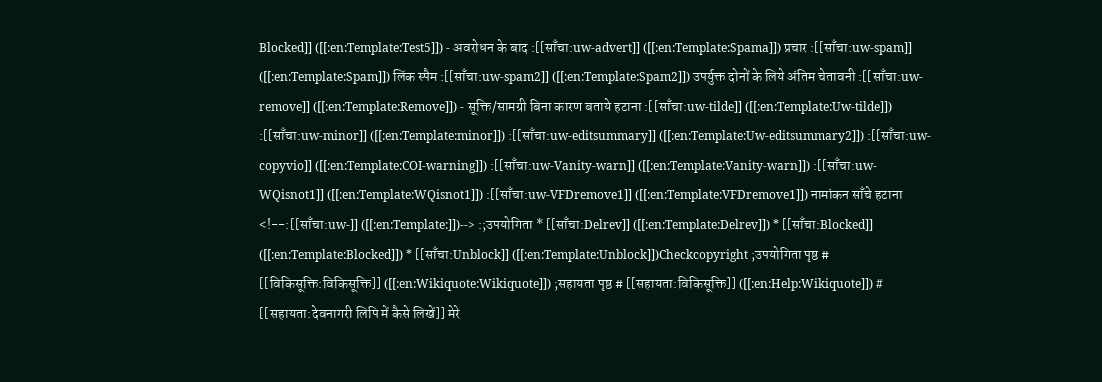Blocked]] ([[:en:Template:Test5]]) - अवरोधन के बाद :[[साँचा:uw-advert]] ([[:en:Template:Spama]]) प्रचार :[[साँचा:uw-spam]] ([[:en:Template:Spam]]) लिंक स्पैम :[[साँचा:uw-spam2]] ([[:en:Template:Spam2]]) उपर्युक्त दोनों के लिये अंतिम चेतावनी :[[साँचा:uw-remove]] ([[:en:Template:Remove]]) - सूक्ति/सामग्री बिना कारण बताये हटाना :[[साँचा:uw-tilde]] ([[:en:Template:Uw-tilde]]) :[[साँचा:uw-minor]] ([[:en:Template:minor]]) :[[साँचा:uw-editsummary]] ([[:en:Template:Uw-editsummary2]]) :[[साँचा:uw-copyvio]] ([[:en:Template:COI-warning]]) :[[साँचा:uw-Vanity-warn]] ([[:en:Template:Vanity-warn]]) :[[साँचा:uw-WQisnot1]] ([[:en:Template:WQisnot1]]) :[[साँचा:uw-VFDremove1]] ([[:en:Template:VFDremove1]]) नामांकन साँचे हटाना <!--:[[साँचा:uw-]] ([[:en:Template:]])--> :;उपयोगिता * [[साँचा:Delrev]] ([[:en:Template:Delrev]]) * [[साँचा:Blocked]] ([[:en:Template:Blocked]]) * [[साँचा:Unblock]] ([[:en:Template:Unblock]])Checkcopyright ;उपयोगिता पृष्ठ # [[विकिसूक्ति:विकिसूक्ति]] ([[:en:Wikiquote:Wikiquote]]) ;सहायता पृष्ठ # [[सहायता:विकिसूक्ति]] ([[:en:Help:Wikiquote]]) # [[सहायता:देवनागरी लिपि में कैसे लिखें]] मेरे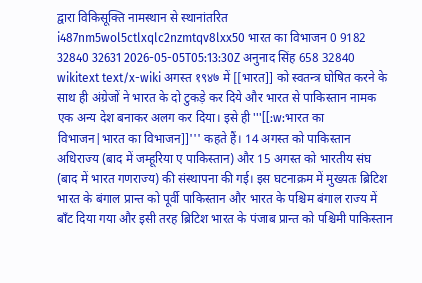द्वारा विकिसूक्ति नामस्थान से स्थानांतरित i487nm5wol5ctlxqlc2nzmtqv8lxx50 भारत का विभाजन 0 9182 32840 32631 2026-05-05T05:13:30Z अनुनाद सिंह 658 32840 wikitext text/x-wiki अगस्त १९४७ में [[भारत]] को स्वतन्त्र घोषित करने के साथ ही अंग्रेजों ने भारत के दो टुकड़े कर दिये और भारत से पाकिस्तान नामक एक अन्य देश बनाकर अलग कर दिया। इसे ही '''[[:w:भारत का विभाजन|भारत का विभाजन]]''' कहते हैं। 14 अगस्त को पाकिस्तान अधिराज्य (बाद में जम्हूरिया ए पाकिस्तान) और 15 अगस्त को भारतीय संघ (बाद में भारत गणराज्य) की संस्थापना की गई। इस घटनाक्रम में मुख्यतः ब्रिटिश भारत के बंगाल प्रान्त को पूर्वी पाकिस्तान और भारत के पश्चिम बंगाल राज्य में बाँट दिया गया और इसी तरह ब्रिटिश भारत के पंजाब प्रान्त को पश्चिमी पाकिस्तान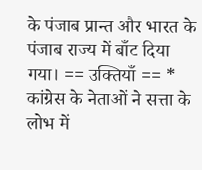के पंजाब प्रान्त और भारत के पंजाब राज्य में बाँट दिया गया। == उक्तियाँ == * कांग्रेस के नेताओं ने सत्ता के लोभ में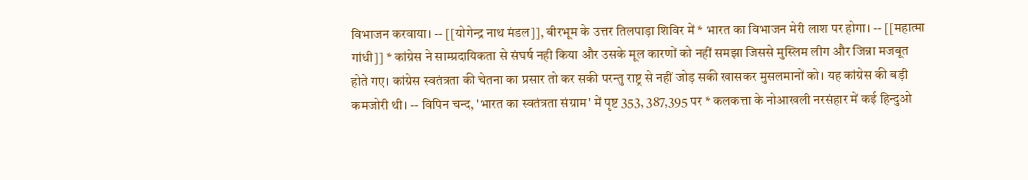विभाजन करवाया। -- [[योगेन्द्र नाथ मंडल]], बीरभूम के उत्तर तिलपाड़ा शिविर में * भारत का विभाजन मेरी लाश पर होगा। -- [[महात्मा गांधी]] * कांग्रेस ने साम्प्रदायिकता से संघर्ष नही किया और उसके मूल कारणों को नहीं समझा जिससे मुस्लिम लीग और जिन्ना मजबूत होते गए। कांग्रेस स्वतंत्रता की चेतना का प्रसार तो कर सकी परन्तु राष्ट्र से नहीं जोड़ सकी खासकर मुसलमानों को। यह कांग्रेस की बड़ी कमजोरी थी। -- विपिन चन्द, 'भारत का स्वतंत्रता संग्राम' में पृष्ट 353, 387,395 पर * कलकत्ता के नोआखली नरसंहार में कई हिन्दुओ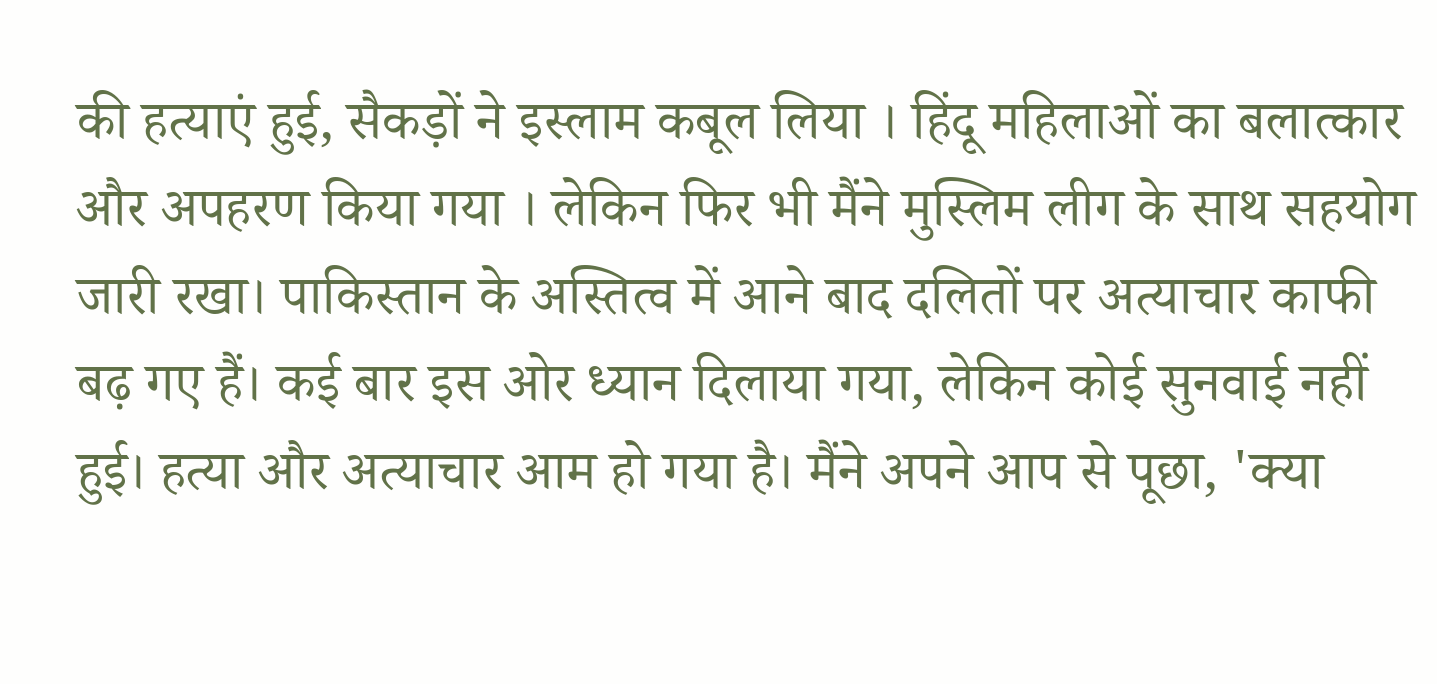की हत्याएं हुई, सैकड़ों ने इस्लाम कबूल लिया । हिंदू महिलाओं का बलात्कार और अपहरण किया गया । लेकिन फिर भी मैंने मुस्लिम लीग के साथ सहयोग जारी रखा। पाकिस्तान के अस्तित्व में आने बाद दलितों पर अत्याचार काफी बढ़ गए हैं। कई बार इस ओर ध्यान दिलाया गया, लेकिन कोई सुनवाई नहीं हुई। हत्या और अत्याचार आम हो गया है। मैंने अपने आप से पूछा, 'क्या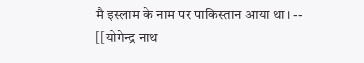मै इस्लाम के नाम पर पाकिस्तान आया था। -- [[योगेन्द्र नाथ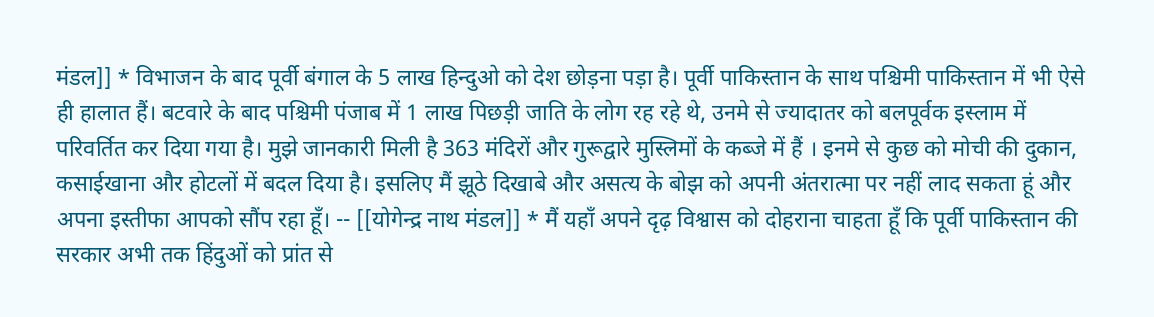मंडल]] * विभाजन के बाद पूर्वी बंगाल के 5 लाख हिन्दुओ को देश छोड़ना पड़ा है। पूर्वी पाकिस्तान के साथ पश्चिमी पाकिस्तान में भी ऐसे ही हालात हैं। बटवारे के बाद पश्चिमी पंजाब में 1 लाख पिछड़ी जाति के लोग रह रहे थे, उनमे से ज्यादातर को बलपूर्वक इस्लाम में परिवर्तित कर दिया गया है। मुझे जानकारी मिली है 363 मंदिरों और गुरूद्वारे मुस्लिमों के कब्जे में हैं । इनमे से कुछ को मोची की दुकान, कसाईखाना और होटलों में बदल दिया है। इसलिए मैं झूठे दिखाबे और असत्य के बोझ को अपनी अंतरात्मा पर नहीं लाद सकता हूं और अपना इस्तीफा आपको सौंप रहा हूँ। -- [[योगेन्द्र नाथ मंडल]] * मैं यहाँ अपने दृढ़ विश्वास को दोहराना चाहता हूँ कि पूर्वी पाकिस्तान की सरकार अभी तक हिंदुओं को प्रांत से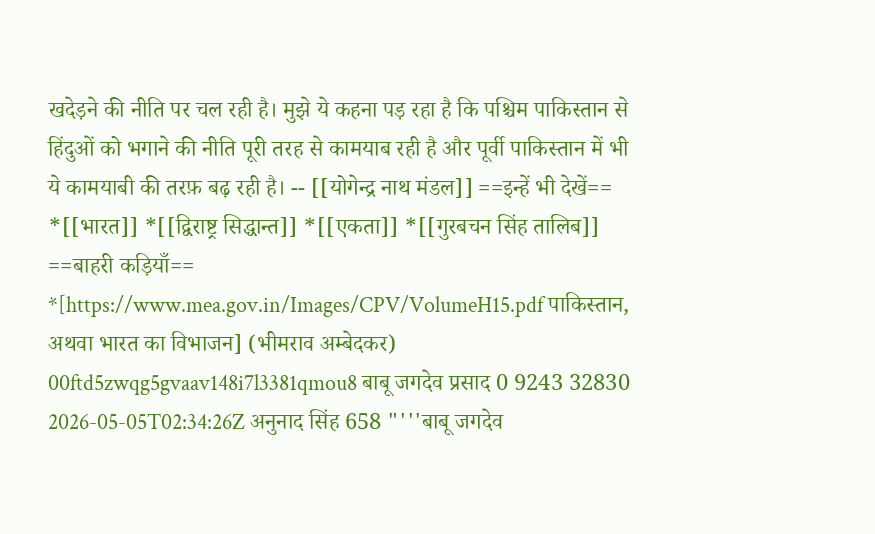खदेड़ने की नीति पर चल रही है। मुझे ये कहना पड़ रहा है कि पश्चिम पाकिस्तान से हिंदुओं को भगाने की नीति पूरी तरह से कामयाब रही है और पूर्वी पाकिस्तान में भी ये कामयाबी की तरफ़ बढ़ रही है। -- [[योगेन्द्र नाथ मंडल]] ==इन्हें भी देखें== *[[भारत]] *[[द्विराष्ट्र सिद्धान्त]] *[[एकता]] *[[गुरबचन सिंह तालिब]] ==बाहरी कड़ियाँ== *[https://www.mea.gov.in/Images/CPV/VolumeH15.pdf पाकिस्तान, अथवा भारत का विभाजन] (भीमराव अम्बेदकर) 00ftd5zwqg5gvaav148i7l3381qmou8 बाबू जगदेव प्रसाद 0 9243 32830 2026-05-05T02:34:26Z अनुनाद सिंह 658 "'''बाबू जगदेव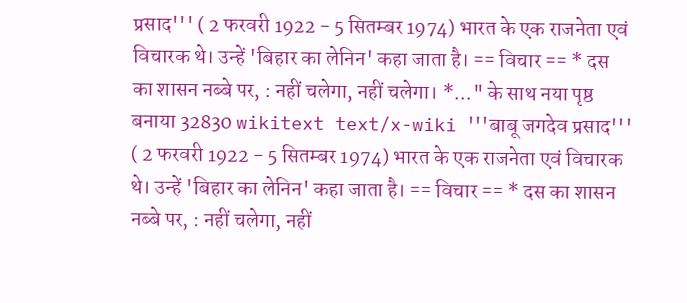प्रसाद''' ( 2 फरवरी 1922 - 5 सितम्बर 1974) भारत के एक राजनेता एवं विचारक थे। उन्हें 'बिहार का लेनिन' कहा जाता है। == विचार == * दस का शासन नब्बे पर, : नहीं चलेगा, नहीं चलेगा। *..." के साथ नया पृष्ठ बनाया 32830 wikitext text/x-wiki '''बाबू जगदेव प्रसाद''' ( 2 फरवरी 1922 - 5 सितम्बर 1974) भारत के एक राजनेता एवं विचारक थे। उन्हें 'बिहार का लेनिन' कहा जाता है। == विचार == * दस का शासन नब्बे पर, : नहीं चलेगा, नहीं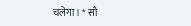चलेगा। * सौ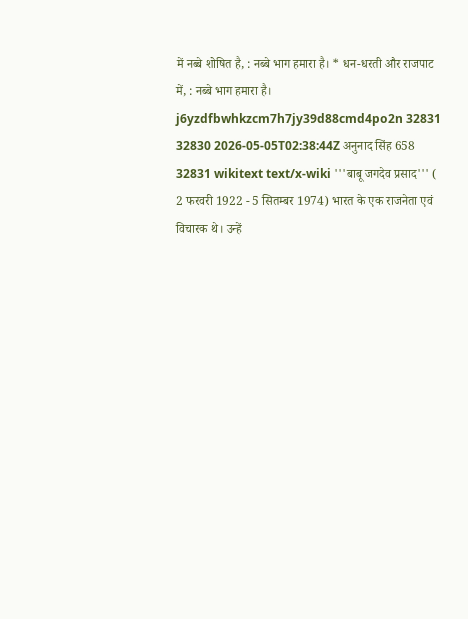में नब्बे शोषित है, : नब्बे भाग हमारा है। * धन-धरती और राजपाट में, : नब्बे भाग हमारा है। j6yzdfbwhkzcm7h7jy39d88cmd4po2n 32831 32830 2026-05-05T02:38:44Z अनुनाद सिंह 658 32831 wikitext text/x-wiki '''बाबू जगदेव प्रसाद''' ( 2 फरवरी 1922 - 5 सितम्बर 1974) भारत के एक राजनेता एवं विचारक थे। उन्हें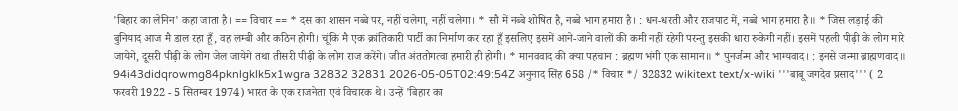'बिहार का लेनिन' कहा जाता है। == विचार == * दस का शासन नब्बे पर, नहीं चलेगा, नहीं चलेगा। * सौ में नब्बे शोषित है, नब्बे भाग हमारा है। : धन-धरती और राजपाट में, नब्बे भाग हमारा है॥ * जिस लड़ाई की बुनियाद आज मै डाल रहा हूँ, वह लम्बी और कठिन होगी। चूंकि मै एक क्रांतिकारी पार्टी का निर्माण कर रहा हूँ इसलिए इसमें आने-जाने वालों की कमी नहीं रहेगी परन्तु इसकी धारा रुकेगी नहीं। इसमें पहली पीढ़ी के लोग मारे जायेगे, दूसरी पीढ़ी के लोग जेल जायेगे तथा तीसरी पीढ़ी के लोग राज करेंगे। जीत अंततोगत्वा हमारी ही होगी। * मानववाद की क्या पहचान : ब्रह्मण भंगी एक सामान॥ * पुनर्जन्म और भाग्यवाद। : इनसे जन्मा ब्राह्मणवाद॥ 94i43didqrowmg84pknlgklk5x1wgra 32832 32831 2026-05-05T02:49:54Z अनुनाद सिंह 658 /* विचार */ 32832 wikitext text/x-wiki '''बाबू जगदेव प्रसाद''' ( 2 फरवरी 1922 - 5 सितम्बर 1974) भारत के एक राजनेता एवं विचारक थे। उन्हें 'बिहार का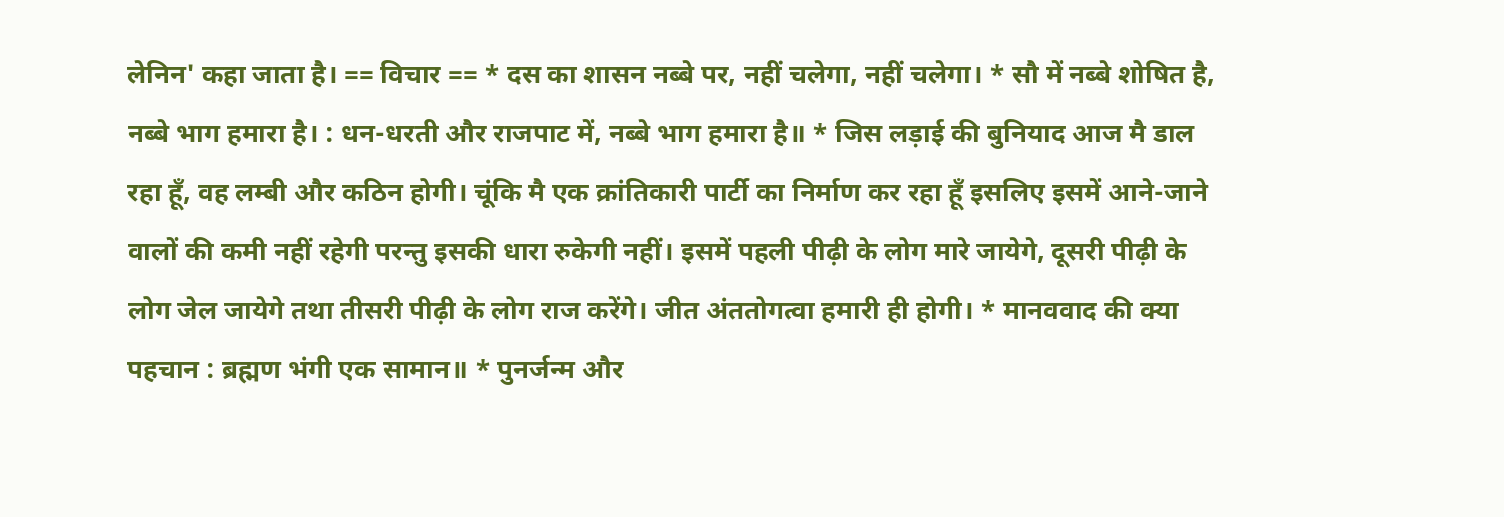लेनिन' कहा जाता है। == विचार == * दस का शासन नब्बे पर, नहीं चलेगा, नहीं चलेगा। * सौ में नब्बे शोषित है, नब्बे भाग हमारा है। : धन-धरती और राजपाट में, नब्बे भाग हमारा है॥ * जिस लड़ाई की बुनियाद आज मै डाल रहा हूँ, वह लम्बी और कठिन होगी। चूंकि मै एक क्रांतिकारी पार्टी का निर्माण कर रहा हूँ इसलिए इसमें आने-जाने वालों की कमी नहीं रहेगी परन्तु इसकी धारा रुकेगी नहीं। इसमें पहली पीढ़ी के लोग मारे जायेगे, दूसरी पीढ़ी के लोग जेल जायेगे तथा तीसरी पीढ़ी के लोग राज करेंगे। जीत अंततोगत्वा हमारी ही होगी। * मानववाद की क्या पहचान : ब्रह्मण भंगी एक सामान॥ * पुनर्जन्म और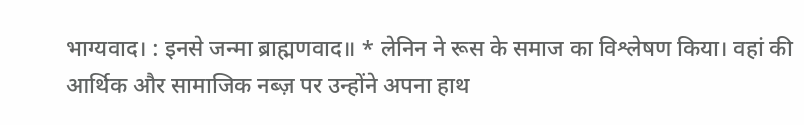भाग्यवाद। : इनसे जन्मा ब्राह्मणवाद॥ * लेनिन ने रूस के समाज का विश्लेषण किया। वहां की आर्थिक और सामाजिक नब्ज़ पर उन्होंने अपना हाथ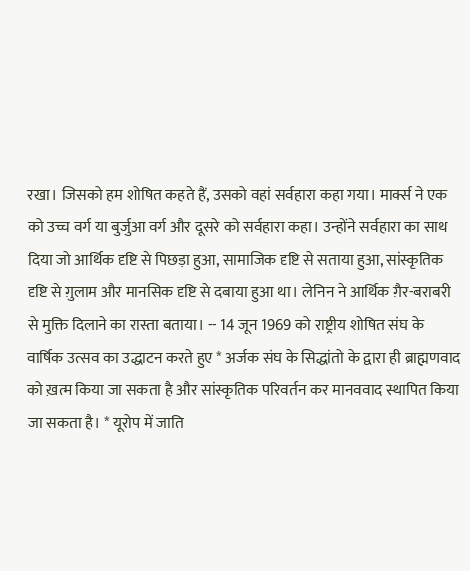रखा। जिसको हम शोषित कहते हैं, उसको वहां सर्वहारा कहा गया। मार्क्स ने एक को उच्च वर्ग या बुर्जुआ वर्ग और दूसरे को सर्वहारा कहा। उन्होंने सर्वहारा का साथ दिया जो आर्थिक दृष्टि से पिछड़ा हुआ, सामाजिक दृष्टि से सताया हुआ, सांस्कृतिक दृष्टि से ग़ुलाम और मानसिक दृष्टि से दबाया हुआ था। लेनिन ने आर्थिक ग़ैर-बराबरी से मुक्ति दिलाने का रास्ता बताया। -- 14 जून 1969 को राष्ट्रीय शोषित संघ के वार्षिक उत्सव का उद्धाटन करते हुए * अर्जक संघ के सिद्धांतो के द्वारा ही ब्राह्मणवाद को ख़त्म किया जा सकता है और सांस्कृतिक परिवर्तन कर मानववाद स्थापित किया जा सकता है। * यूरोप में जाति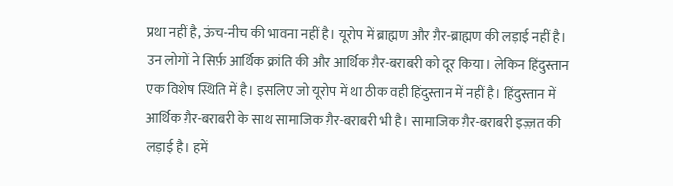प्रथा नहीं है, ऊंच-नीच की भावना नहीं है। यूरोप में ब्राह्मण और ग़ैर-ब्राह्मण की लड़ाई नहीं है। उन लोगों ने सिर्फ़ आर्थिक क्रांति की और आर्थिक ग़ैर-बराबरी को दूर किया। लेकिन हिंदुस्तान एक विशेष स्थिति में है। इसलिए जो यूरोप में था ठीक वही हिंदुस्तान में नहीं है। हिंदुस्तान में आर्थिक ग़ैर-बराबरी के साथ सामाजिक ग़ैर-बराबरी भी है। सामाजिक ग़ैर-बराबरी इज़्ज़त की लड़ाई है। हमें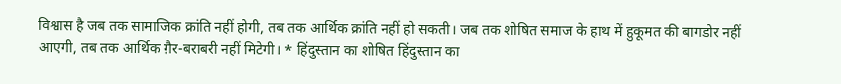विश्वास है जब तक सामाजिक क्रांति नहीं होगी, तब तक आर्थिक क्रांति नहीं हो सकती। जब तक शोषित समाज के हाथ में हुकूमत की बागडोर नहीं आएगी, तब तक आर्थिक ग़ैर-बराबरी नहीं मिटेगी। * हिंदुस्तान का शोषित हिंदुस्तान का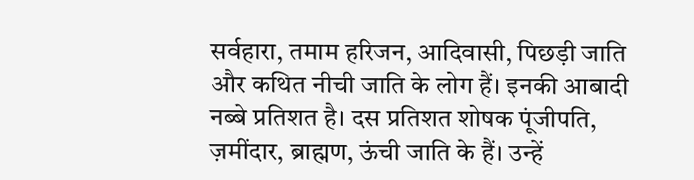सर्वहारा, तमाम हरिजन, आदिवासी, पिछड़ी जाति और कथित नीची जाति के लोग हैं। इनकी आबादी नब्बे प्रतिशत है। दस प्रतिशत शोषक पूंजीपति, ज़मींदार, ब्राह्मण, ऊंची जाति के हैं। उन्हें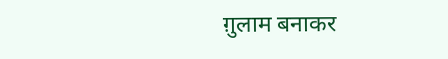ग़ुलाम बनाकर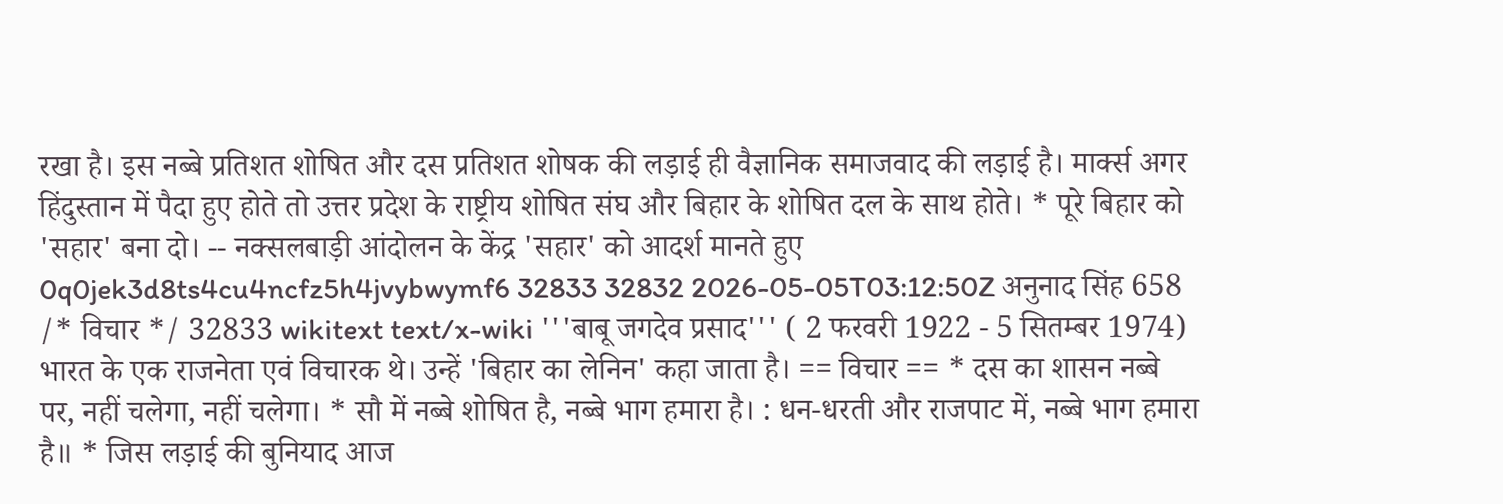रखा है। इस नब्बे प्रतिशत शोषित और दस प्रतिशत शोषक की लड़ाई ही वैज्ञानिक समाजवाद की लड़ाई है। मार्क्स अगर हिंदुस्तान में पैदा हुए होते तो उत्तर प्रदेश के राष्ट्रीय शोषित संघ और बिहार के शोषित दल के साथ होते। * पूरे बिहार को 'सहार' बना दो। -- नक्सलबाड़ी आंदोलन के केंद्र 'सहार' को आदर्श मानते हुए 0q0jek3d8ts4cu4ncfz5h4jvybwymf6 32833 32832 2026-05-05T03:12:50Z अनुनाद सिंह 658 /* विचार */ 32833 wikitext text/x-wiki '''बाबू जगदेव प्रसाद''' ( 2 फरवरी 1922 - 5 सितम्बर 1974) भारत के एक राजनेता एवं विचारक थे। उन्हें 'बिहार का लेनिन' कहा जाता है। == विचार == * दस का शासन नब्बे पर, नहीं चलेगा, नहीं चलेगा। * सौ में नब्बे शोषित है, नब्बे भाग हमारा है। : धन-धरती और राजपाट में, नब्बे भाग हमारा है॥ * जिस लड़ाई की बुनियाद आज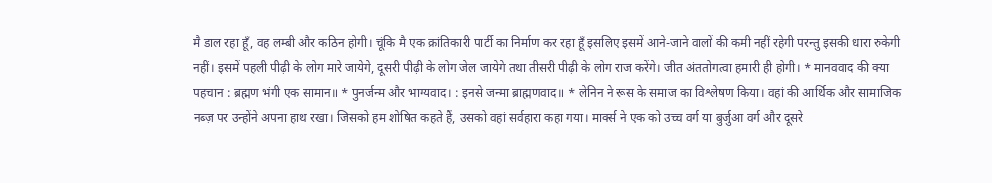मै डाल रहा हूँ, वह लम्बी और कठिन होगी। चूंकि मै एक क्रांतिकारी पार्टी का निर्माण कर रहा हूँ इसलिए इसमें आने-जाने वालों की कमी नहीं रहेगी परन्तु इसकी धारा रुकेगी नहीं। इसमें पहली पीढ़ी के लोग मारे जायेगे, दूसरी पीढ़ी के लोग जेल जायेगे तथा तीसरी पीढ़ी के लोग राज करेंगे। जीत अंततोगत्वा हमारी ही होगी। * मानववाद की क्या पहचान : ब्रह्मण भंगी एक सामान॥ * पुनर्जन्म और भाग्यवाद। : इनसे जन्मा ब्राह्मणवाद॥ * लेनिन ने रूस के समाज का विश्लेषण किया। वहां की आर्थिक और सामाजिक नब्ज़ पर उन्होंने अपना हाथ रखा। जिसको हम शोषित कहते हैं, उसको वहां सर्वहारा कहा गया। मार्क्स ने एक को उच्च वर्ग या बुर्जुआ वर्ग और दूसरे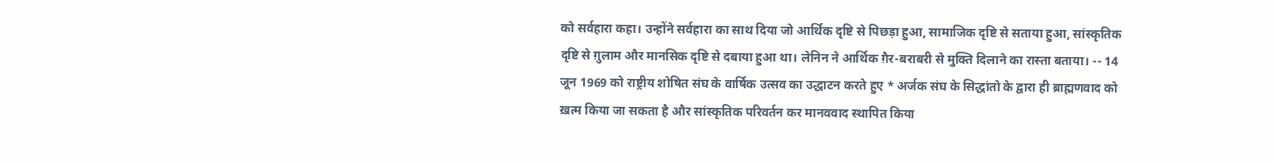को सर्वहारा कहा। उन्होंने सर्वहारा का साथ दिया जो आर्थिक दृष्टि से पिछड़ा हुआ, सामाजिक दृष्टि से सताया हुआ, सांस्कृतिक दृष्टि से ग़ुलाम और मानसिक दृष्टि से दबाया हुआ था। लेनिन ने आर्थिक ग़ैर-बराबरी से मुक्ति दिलाने का रास्ता बताया। -- 14 जून 1969 को राष्ट्रीय शोषित संघ के वार्षिक उत्सव का उद्धाटन करते हुए * अर्जक संघ के सिद्धांतो के द्वारा ही ब्राह्मणवाद को ख़त्म किया जा सकता है और सांस्कृतिक परिवर्तन कर मानववाद स्थापित किया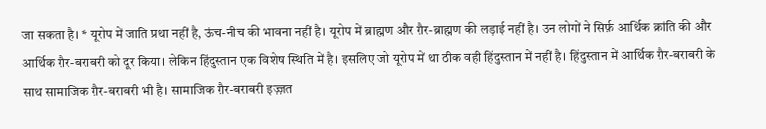जा सकता है। * यूरोप में जाति प्रथा नहीं है, ऊंच-नीच की भावना नहीं है। यूरोप में ब्राह्मण और ग़ैर-ब्राह्मण की लड़ाई नहीं है। उन लोगों ने सिर्फ़ आर्थिक क्रांति की और आर्थिक ग़ैर-बराबरी को दूर किया। लेकिन हिंदुस्तान एक विशेष स्थिति में है। इसलिए जो यूरोप में था ठीक वही हिंदुस्तान में नहीं है। हिंदुस्तान में आर्थिक ग़ैर-बराबरी के साथ सामाजिक ग़ैर-बराबरी भी है। सामाजिक ग़ैर-बराबरी इज़्ज़त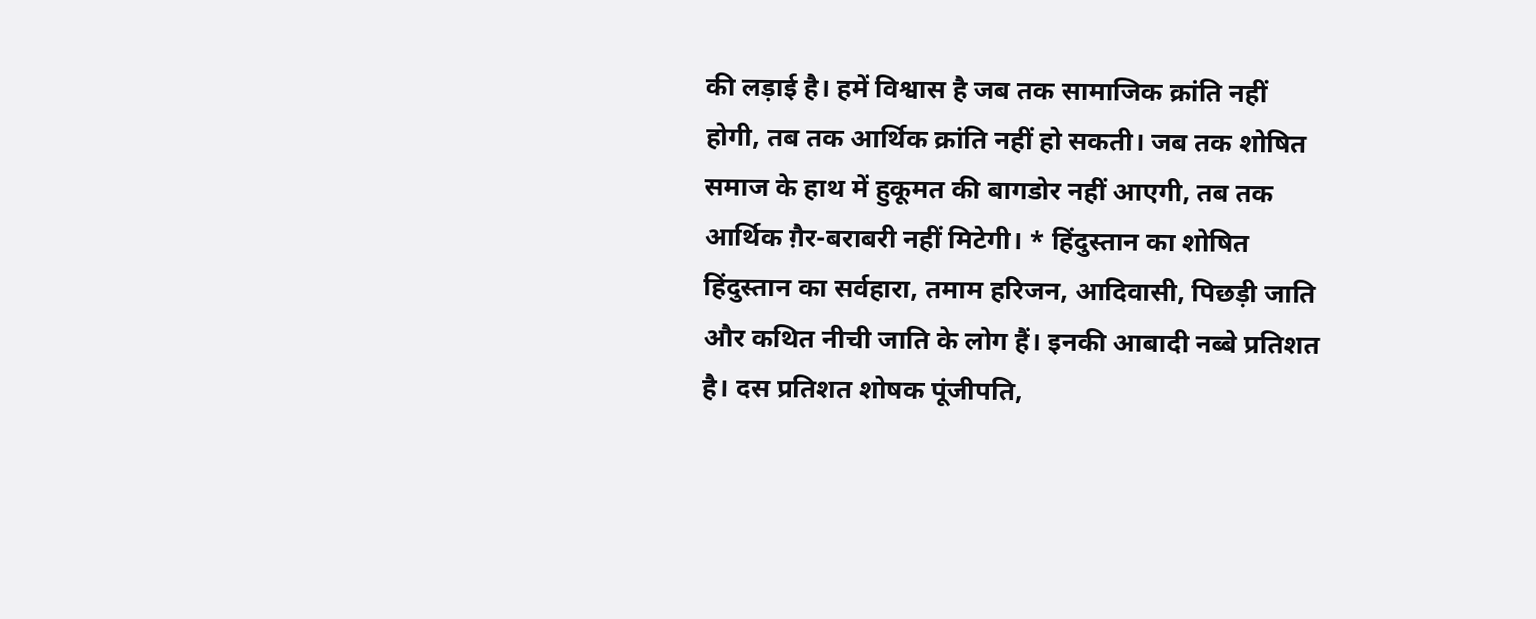की लड़ाई है। हमें विश्वास है जब तक सामाजिक क्रांति नहीं होगी, तब तक आर्थिक क्रांति नहीं हो सकती। जब तक शोषित समाज के हाथ में हुकूमत की बागडोर नहीं आएगी, तब तक आर्थिक ग़ैर-बराबरी नहीं मिटेगी। * हिंदुस्तान का शोषित हिंदुस्तान का सर्वहारा, तमाम हरिजन, आदिवासी, पिछड़ी जाति और कथित नीची जाति के लोग हैं। इनकी आबादी नब्बे प्रतिशत है। दस प्रतिशत शोषक पूंजीपति,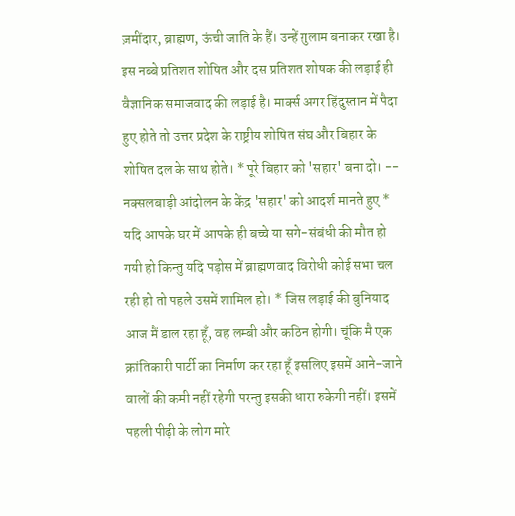ज़मींदार, ब्राह्मण, ऊंची जाति के हैं। उन्हें ग़ुलाम बनाकर रखा है। इस नब्बे प्रतिशत शोषित और दस प्रतिशत शोषक की लड़ाई ही वैज्ञानिक समाजवाद की लड़ाई है। मार्क्स अगर हिंदुस्तान में पैदा हुए होते तो उत्तर प्रदेश के राष्ट्रीय शोषित संघ और बिहार के शोषित दल के साथ होते। * पूरे बिहार को 'सहार' बना दो। -- नक्सलबाड़ी आंदोलन के केंद्र 'सहार' को आदर्श मानते हुए * यदि आपके घर में आपके ही बच्चे या सगे-संबंधी की मौत हो गयी हो किन्तु यदि पड़ोस में ब्राह्मणवाद विरोधी कोई सभा चल रही हो तो पहले उसमें शामिल हो। * जिस लड़ाई की बुनियाद आज मैं डाल रहा हूँ, वह लम्बी और कठिन होगी। चूंकि मै एक क्रांतिकारी पार्टी का निर्माण कर रहा हूँ इसलिए इसमें आने-जाने वालों की कमी नहीं रहेगी परन्तु इसकी धारा रुकेगी नहीं। इसमें पहली पीढ़ी के लोग मारे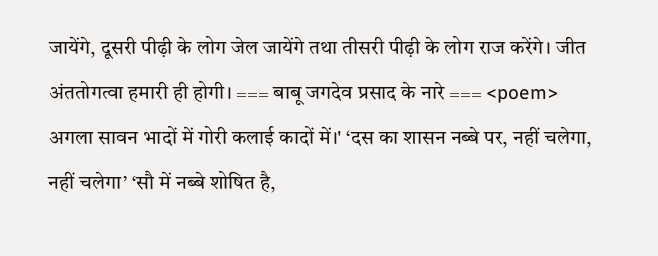जायेंगे, दूसरी पीढ़ी के लोग जेल जायेंगे तथा तीसरी पीढ़ी के लोग राज करेंगे। जीत अंततोगत्वा हमारी ही होगी। === बाबू जगदेव प्रसाद के नारे === <poem> अगला सावन भादों में गोरी कलाई कादों में।' ‘दस का शासन नब्बे पर, नहीं चलेगा, नहीं चलेगा’ ‘सौ में नब्बे शोषित है,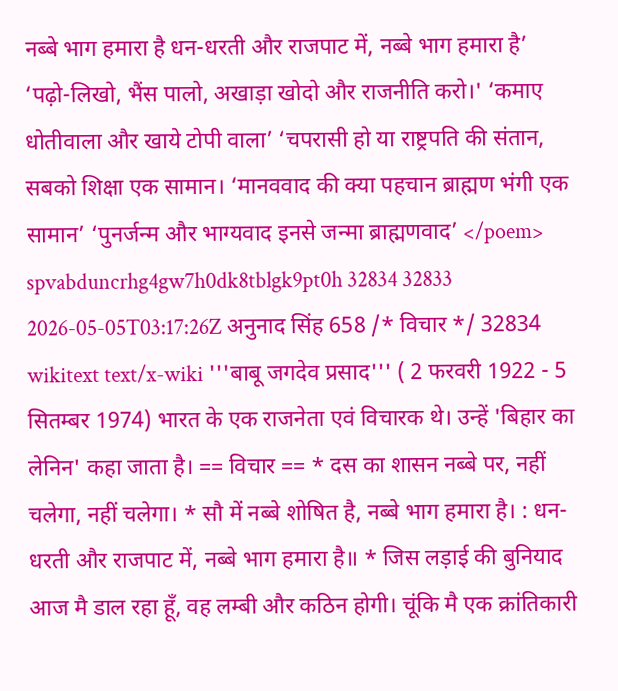नब्बे भाग हमारा है धन-धरती और राजपाट में, नब्बे भाग हमारा है’ ‘पढ़ो-लिखो, भैंस पालो, अखाड़ा खोदो और राजनीति करो।' ‘कमाए धोतीवाला और खाये टोपी वाला’ ‘चपरासी हो या राष्ट्रपति की संतान, सबको शिक्षा एक सामान। ‘मानववाद की क्या पहचान ब्राह्मण भंगी एक सामान’ ‘पुनर्जन्म और भाग्यवाद इनसे जन्मा ब्राह्मणवाद’ </poem> spvabduncrhg4gw7h0dk8tblgk9pt0h 32834 32833 2026-05-05T03:17:26Z अनुनाद सिंह 658 /* विचार */ 32834 wikitext text/x-wiki '''बाबू जगदेव प्रसाद''' ( 2 फरवरी 1922 - 5 सितम्बर 1974) भारत के एक राजनेता एवं विचारक थे। उन्हें 'बिहार का लेनिन' कहा जाता है। == विचार == * दस का शासन नब्बे पर, नहीं चलेगा, नहीं चलेगा। * सौ में नब्बे शोषित है, नब्बे भाग हमारा है। : धन-धरती और राजपाट में, नब्बे भाग हमारा है॥ * जिस लड़ाई की बुनियाद आज मै डाल रहा हूँ, वह लम्बी और कठिन होगी। चूंकि मै एक क्रांतिकारी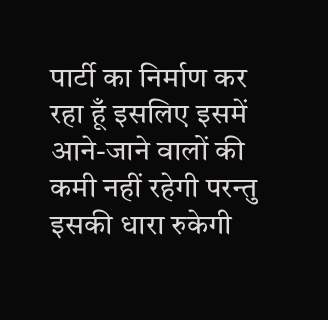पार्टी का निर्माण कर रहा हूँ इसलिए इसमें आने-जाने वालों की कमी नहीं रहेगी परन्तु इसकी धारा रुकेगी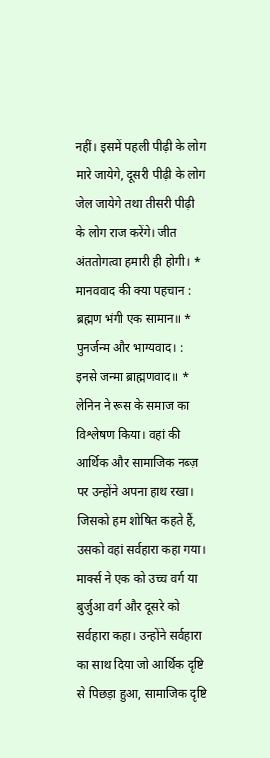नहीं। इसमें पहली पीढ़ी के लोग मारे जायेगे, दूसरी पीढ़ी के लोग जेल जायेगे तथा तीसरी पीढ़ी के लोग राज करेंगे। जीत अंततोगत्वा हमारी ही होगी। * मानववाद की क्या पहचान : ब्रह्मण भंगी एक सामान॥ * पुनर्जन्म और भाग्यवाद। : इनसे जन्मा ब्राह्मणवाद॥ * लेनिन ने रूस के समाज का विश्लेषण किया। वहां की आर्थिक और सामाजिक नब्ज़ पर उन्होंने अपना हाथ रखा। जिसको हम शोषित कहते हैं, उसको वहां सर्वहारा कहा गया। मार्क्स ने एक को उच्च वर्ग या बुर्जुआ वर्ग और दूसरे को सर्वहारा कहा। उन्होंने सर्वहारा का साथ दिया जो आर्थिक दृष्टि से पिछड़ा हुआ, सामाजिक दृष्टि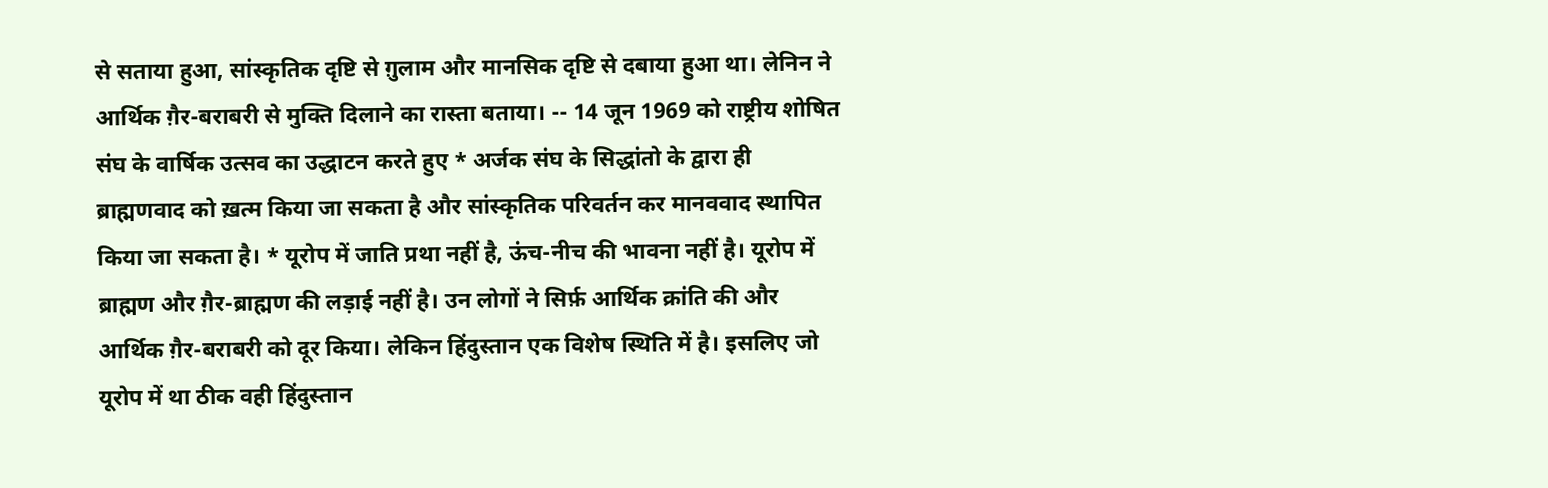से सताया हुआ, सांस्कृतिक दृष्टि से ग़ुलाम और मानसिक दृष्टि से दबाया हुआ था। लेनिन ने आर्थिक ग़ैर-बराबरी से मुक्ति दिलाने का रास्ता बताया। -- 14 जून 1969 को राष्ट्रीय शोषित संघ के वार्षिक उत्सव का उद्धाटन करते हुए * अर्जक संघ के सिद्धांतो के द्वारा ही ब्राह्मणवाद को ख़त्म किया जा सकता है और सांस्कृतिक परिवर्तन कर मानववाद स्थापित किया जा सकता है। * यूरोप में जाति प्रथा नहीं है, ऊंच-नीच की भावना नहीं है। यूरोप में ब्राह्मण और ग़ैर-ब्राह्मण की लड़ाई नहीं है। उन लोगों ने सिर्फ़ आर्थिक क्रांति की और आर्थिक ग़ैर-बराबरी को दूर किया। लेकिन हिंदुस्तान एक विशेष स्थिति में है। इसलिए जो यूरोप में था ठीक वही हिंदुस्तान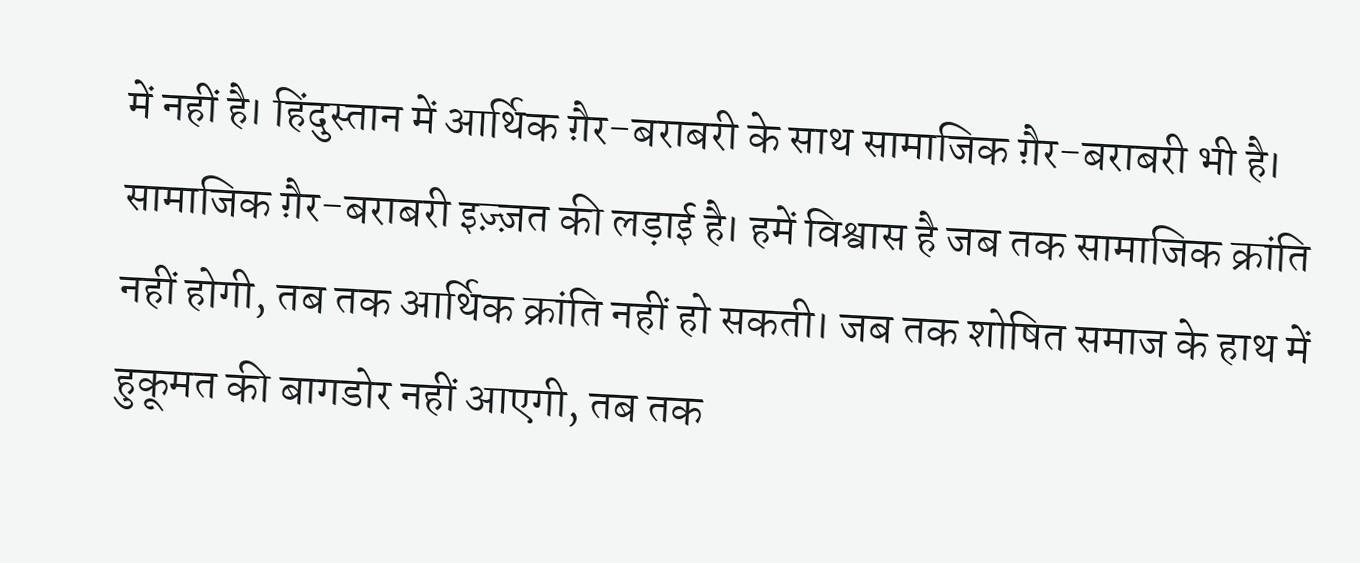में नहीं है। हिंदुस्तान में आर्थिक ग़ैर-बराबरी के साथ सामाजिक ग़ैर-बराबरी भी है। सामाजिक ग़ैर-बराबरी इज़्ज़त की लड़ाई है। हमें विश्वास है जब तक सामाजिक क्रांति नहीं होगी, तब तक आर्थिक क्रांति नहीं हो सकती। जब तक शोषित समाज के हाथ में हुकूमत की बागडोर नहीं आएगी, तब तक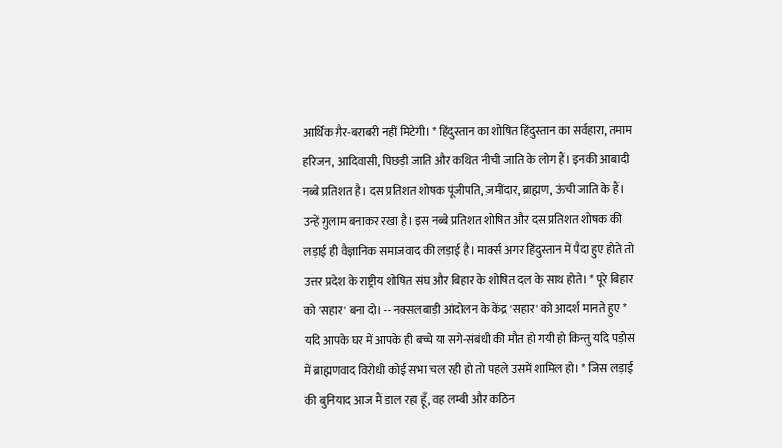आर्थिक ग़ैर-बराबरी नहीं मिटेगी। * हिंदुस्तान का शोषित हिंदुस्तान का सर्वहारा, तमाम हरिजन, आदिवासी, पिछड़ी जाति और कथित नीची जाति के लोग हैं। इनकी आबादी नब्बे प्रतिशत है। दस प्रतिशत शोषक पूंजीपति, ज़मींदार, ब्राह्मण, ऊंची जाति के हैं। उन्हें ग़ुलाम बनाकर रखा है। इस नब्बे प्रतिशत शोषित और दस प्रतिशत शोषक की लड़ाई ही वैज्ञानिक समाजवाद की लड़ाई है। मार्क्स अगर हिंदुस्तान में पैदा हुए होते तो उत्तर प्रदेश के राष्ट्रीय शोषित संघ और बिहार के शोषित दल के साथ होते। * पूरे बिहार को 'सहार' बना दो। -- नक्सलबाड़ी आंदोलन के केंद्र 'सहार' को आदर्श मानते हुए * यदि आपके घर में आपके ही बच्चे या सगे-संबंधी की मौत हो गयी हो किन्तु यदि पड़ोस में ब्राह्मणवाद विरोधी कोई सभा चल रही हो तो पहले उसमें शामिल हो। * जिस लड़ाई की बुनियाद आज मैं डाल रहा हूँ, वह लम्बी और कठिन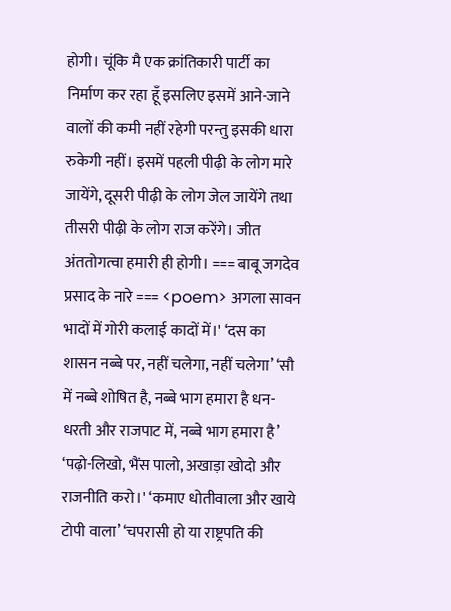होगी। चूंकि मै एक क्रांतिकारी पार्टी का निर्माण कर रहा हूँ इसलिए इसमें आने-जाने वालों की कमी नहीं रहेगी परन्तु इसकी धारा रुकेगी नहीं। इसमें पहली पीढ़ी के लोग मारे जायेंगे, दूसरी पीढ़ी के लोग जेल जायेंगे तथा तीसरी पीढ़ी के लोग राज करेंगे। जीत अंततोगत्वा हमारी ही होगी। === बाबू जगदेव प्रसाद के नारे === <poem> अगला सावन भादों में गोरी कलाई कादों में।' ‘दस का शासन नब्बे पर, नहीं चलेगा, नहीं चलेगा’ ‘सौ में नब्बे शोषित है, नब्बे भाग हमारा है धन-धरती और राजपाट में, नब्बे भाग हमारा है’ ‘पढ़ो-लिखो, भैंस पालो, अखाड़ा खोदो और राजनीति करो।' ‘कमाए धोतीवाला और खाये टोपी वाला’ ‘चपरासी हो या राष्ट्रपति की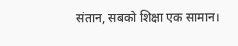संतान, सबको शिक्षा एक सामान।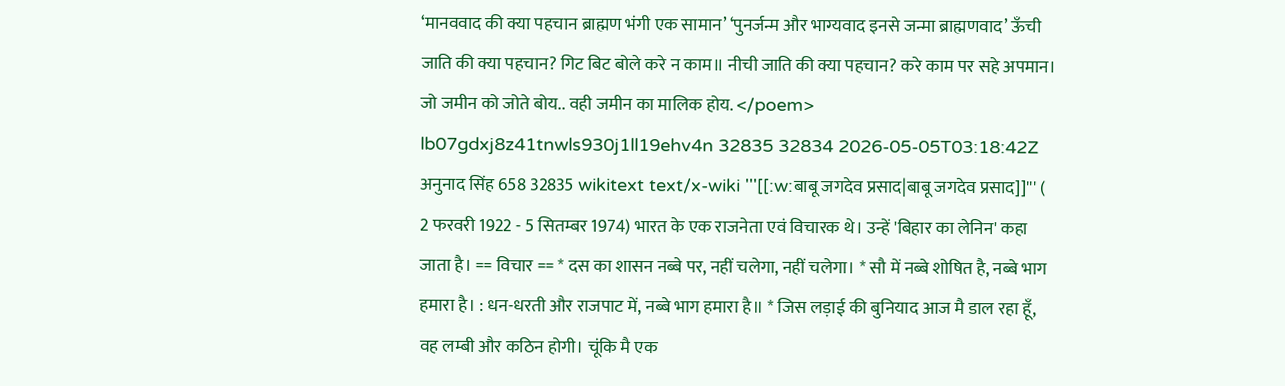‘मानववाद की क्या पहचान ब्राह्मण भंगी एक सामान’ ‘पुनर्जन्म और भाग्यवाद इनसे जन्मा ब्राह्मणवाद’ ऊँची जाति की क्या पहचान? गिट बिट बोले करे न काम॥ नीची जाति की क्या पहचान? करे काम पर सहे अपमान। जो जमीन को जोते बोय.. वही जमीन का मालिक होय. </poem> lb07gdxj8z41tnwls930j1ll19ehv4n 32835 32834 2026-05-05T03:18:42Z अनुनाद सिंह 658 32835 wikitext text/x-wiki '''[[:w:बाबू जगदेव प्रसाद|बाबू जगदेव प्रसाद]]''' ( 2 फरवरी 1922 - 5 सितम्बर 1974) भारत के एक राजनेता एवं विचारक थे। उन्हें 'बिहार का लेनिन' कहा जाता है। == विचार == * दस का शासन नब्बे पर, नहीं चलेगा, नहीं चलेगा। * सौ में नब्बे शोषित है, नब्बे भाग हमारा है। : धन-धरती और राजपाट में, नब्बे भाग हमारा है॥ * जिस लड़ाई की बुनियाद आज मै डाल रहा हूँ, वह लम्बी और कठिन होगी। चूंकि मै एक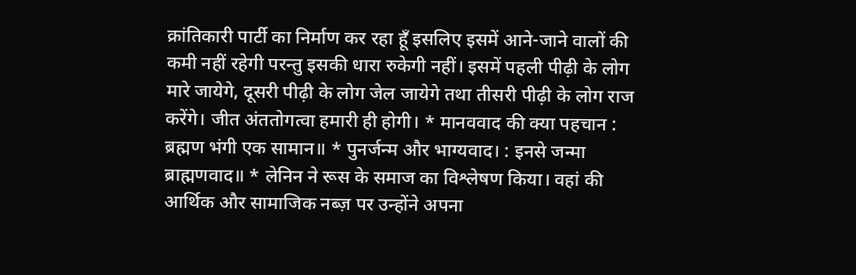क्रांतिकारी पार्टी का निर्माण कर रहा हूँ इसलिए इसमें आने-जाने वालों की कमी नहीं रहेगी परन्तु इसकी धारा रुकेगी नहीं। इसमें पहली पीढ़ी के लोग मारे जायेगे, दूसरी पीढ़ी के लोग जेल जायेगे तथा तीसरी पीढ़ी के लोग राज करेंगे। जीत अंततोगत्वा हमारी ही होगी। * मानववाद की क्या पहचान : ब्रह्मण भंगी एक सामान॥ * पुनर्जन्म और भाग्यवाद। : इनसे जन्मा ब्राह्मणवाद॥ * लेनिन ने रूस के समाज का विश्लेषण किया। वहां की आर्थिक और सामाजिक नब्ज़ पर उन्होंने अपना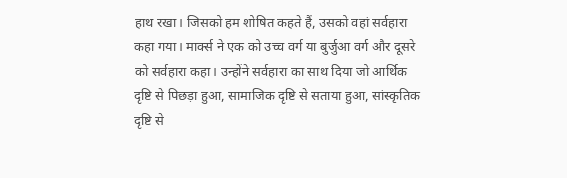हाथ रखा। जिसको हम शोषित कहते हैं, उसको वहां सर्वहारा कहा गया। मार्क्स ने एक को उच्च वर्ग या बुर्जुआ वर्ग और दूसरे को सर्वहारा कहा। उन्होंने सर्वहारा का साथ दिया जो आर्थिक दृष्टि से पिछड़ा हुआ, सामाजिक दृष्टि से सताया हुआ, सांस्कृतिक दृष्टि से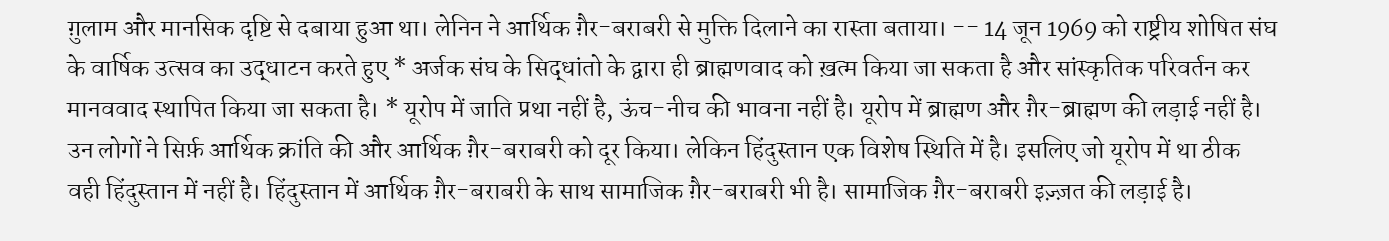ग़ुलाम और मानसिक दृष्टि से दबाया हुआ था। लेनिन ने आर्थिक ग़ैर-बराबरी से मुक्ति दिलाने का रास्ता बताया। -- 14 जून 1969 को राष्ट्रीय शोषित संघ के वार्षिक उत्सव का उद्धाटन करते हुए * अर्जक संघ के सिद्धांतो के द्वारा ही ब्राह्मणवाद को ख़त्म किया जा सकता है और सांस्कृतिक परिवर्तन कर मानववाद स्थापित किया जा सकता है। * यूरोप में जाति प्रथा नहीं है, ऊंच-नीच की भावना नहीं है। यूरोप में ब्राह्मण और ग़ैर-ब्राह्मण की लड़ाई नहीं है। उन लोगों ने सिर्फ़ आर्थिक क्रांति की और आर्थिक ग़ैर-बराबरी को दूर किया। लेकिन हिंदुस्तान एक विशेष स्थिति में है। इसलिए जो यूरोप में था ठीक वही हिंदुस्तान में नहीं है। हिंदुस्तान में आर्थिक ग़ैर-बराबरी के साथ सामाजिक ग़ैर-बराबरी भी है। सामाजिक ग़ैर-बराबरी इज़्ज़त की लड़ाई है।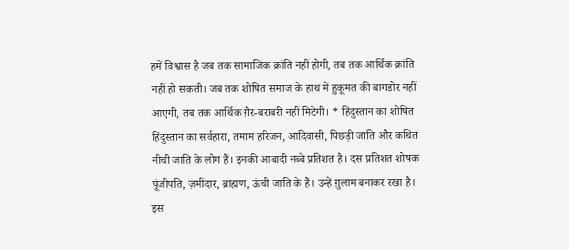हमें विश्वास है जब तक सामाजिक क्रांति नहीं होगी, तब तक आर्थिक क्रांति नहीं हो सकती। जब तक शोषित समाज के हाथ में हुकूमत की बागडोर नहीं आएगी, तब तक आर्थिक ग़ैर-बराबरी नहीं मिटेगी। * हिंदुस्तान का शोषित हिंदुस्तान का सर्वहारा, तमाम हरिजन, आदिवासी, पिछड़ी जाति और कथित नीची जाति के लोग हैं। इनकी आबादी नब्बे प्रतिशत है। दस प्रतिशत शोषक पूंजीपति, ज़मींदार, ब्राह्मण, ऊंची जाति के हैं। उन्हें ग़ुलाम बनाकर रखा है। इस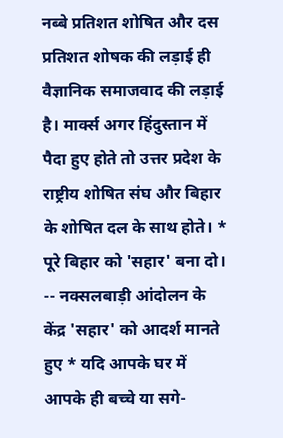नब्बे प्रतिशत शोषित और दस प्रतिशत शोषक की लड़ाई ही वैज्ञानिक समाजवाद की लड़ाई है। मार्क्स अगर हिंदुस्तान में पैदा हुए होते तो उत्तर प्रदेश के राष्ट्रीय शोषित संघ और बिहार के शोषित दल के साथ होते। * पूरे बिहार को 'सहार' बना दो। -- नक्सलबाड़ी आंदोलन के केंद्र 'सहार' को आदर्श मानते हुए * यदि आपके घर में आपके ही बच्चे या सगे-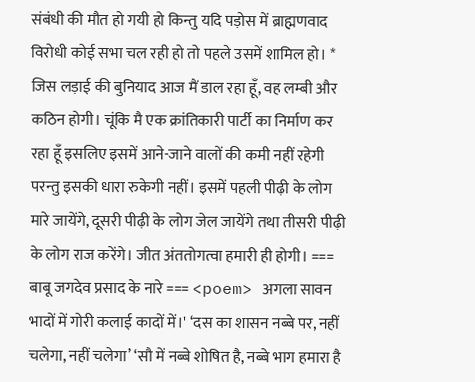संबंधी की मौत हो गयी हो किन्तु यदि पड़ोस में ब्राह्मणवाद विरोधी कोई सभा चल रही हो तो पहले उसमें शामिल हो। * जिस लड़ाई की बुनियाद आज मैं डाल रहा हूँ, वह लम्बी और कठिन होगी। चूंकि मै एक क्रांतिकारी पार्टी का निर्माण कर रहा हूँ इसलिए इसमें आने-जाने वालों की कमी नहीं रहेगी परन्तु इसकी धारा रुकेगी नहीं। इसमें पहली पीढ़ी के लोग मारे जायेंगे, दूसरी पीढ़ी के लोग जेल जायेंगे तथा तीसरी पीढ़ी के लोग राज करेंगे। जीत अंततोगत्वा हमारी ही होगी। === बाबू जगदेव प्रसाद के नारे === <poem> अगला सावन भादों में गोरी कलाई कादों में।' ‘दस का शासन नब्बे पर, नहीं चलेगा, नहीं चलेगा’ ‘सौ में नब्बे शोषित है, नब्बे भाग हमारा है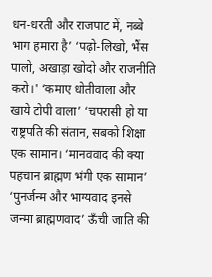धन-धरती और राजपाट में, नब्बे भाग हमारा है’ ‘पढ़ो-लिखो, भैंस पालो, अखाड़ा खोदो और राजनीति करो।' ‘कमाए धोतीवाला और खाये टोपी वाला’ ‘चपरासी हो या राष्ट्रपति की संतान, सबको शिक्षा एक सामान। ‘मानववाद की क्या पहचान ब्राह्मण भंगी एक सामान’ ‘पुनर्जन्म और भाग्यवाद इनसे जन्मा ब्राह्मणवाद’ ऊँची जाति की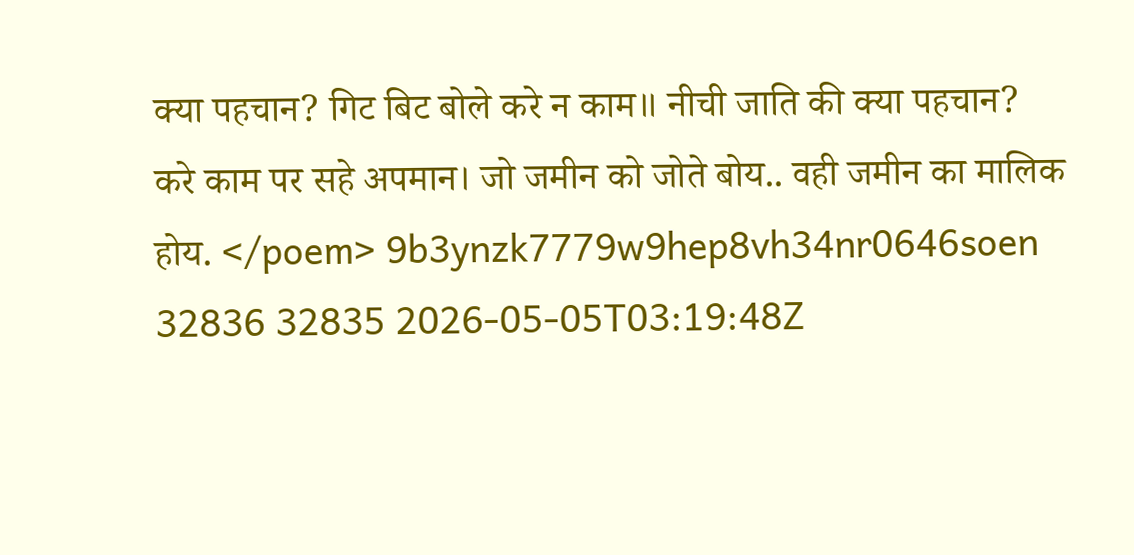क्या पहचान? गिट बिट बोले करे न काम॥ नीची जाति की क्या पहचान? करे काम पर सहे अपमान। जो जमीन को जोते बोय.. वही जमीन का मालिक होय. </poem> 9b3ynzk7779w9hep8vh34nr0646soen 32836 32835 2026-05-05T03:19:48Z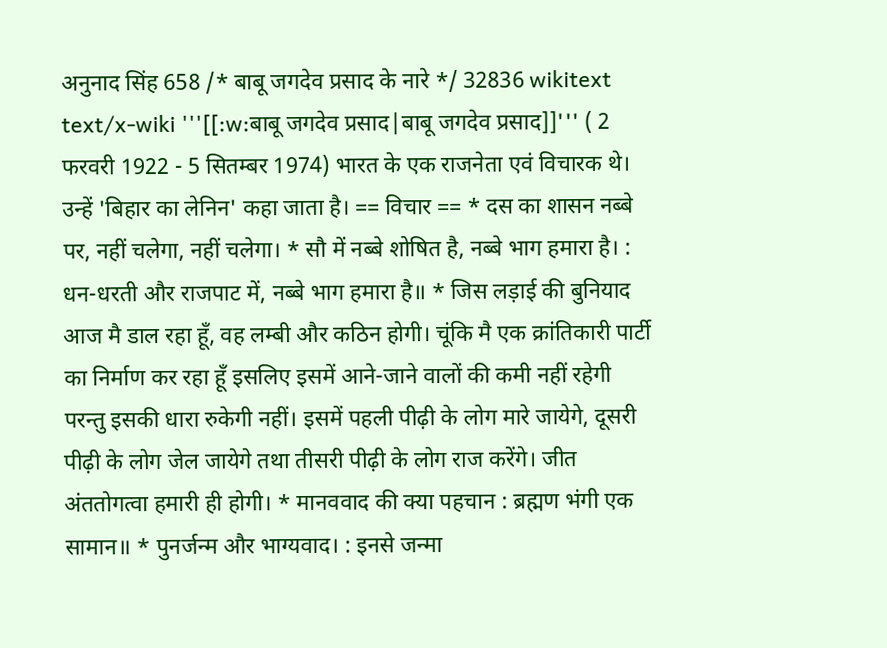अनुनाद सिंह 658 /* बाबू जगदेव प्रसाद के नारे */ 32836 wikitext text/x-wiki '''[[:w:बाबू जगदेव प्रसाद|बाबू जगदेव प्रसाद]]''' ( 2 फरवरी 1922 - 5 सितम्बर 1974) भारत के एक राजनेता एवं विचारक थे। उन्हें 'बिहार का लेनिन' कहा जाता है। == विचार == * दस का शासन नब्बे पर, नहीं चलेगा, नहीं चलेगा। * सौ में नब्बे शोषित है, नब्बे भाग हमारा है। : धन-धरती और राजपाट में, नब्बे भाग हमारा है॥ * जिस लड़ाई की बुनियाद आज मै डाल रहा हूँ, वह लम्बी और कठिन होगी। चूंकि मै एक क्रांतिकारी पार्टी का निर्माण कर रहा हूँ इसलिए इसमें आने-जाने वालों की कमी नहीं रहेगी परन्तु इसकी धारा रुकेगी नहीं। इसमें पहली पीढ़ी के लोग मारे जायेगे, दूसरी पीढ़ी के लोग जेल जायेगे तथा तीसरी पीढ़ी के लोग राज करेंगे। जीत अंततोगत्वा हमारी ही होगी। * मानववाद की क्या पहचान : ब्रह्मण भंगी एक सामान॥ * पुनर्जन्म और भाग्यवाद। : इनसे जन्मा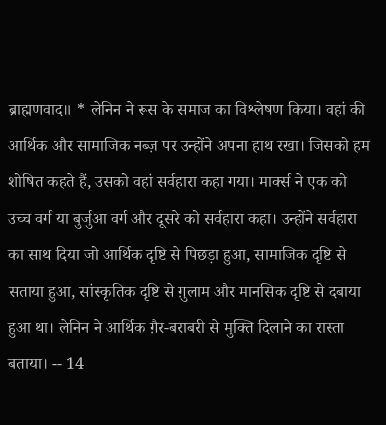ब्राह्मणवाद॥ * लेनिन ने रूस के समाज का विश्लेषण किया। वहां की आर्थिक और सामाजिक नब्ज़ पर उन्होंने अपना हाथ रखा। जिसको हम शोषित कहते हैं, उसको वहां सर्वहारा कहा गया। मार्क्स ने एक को उच्च वर्ग या बुर्जुआ वर्ग और दूसरे को सर्वहारा कहा। उन्होंने सर्वहारा का साथ दिया जो आर्थिक दृष्टि से पिछड़ा हुआ, सामाजिक दृष्टि से सताया हुआ, सांस्कृतिक दृष्टि से ग़ुलाम और मानसिक दृष्टि से दबाया हुआ था। लेनिन ने आर्थिक ग़ैर-बराबरी से मुक्ति दिलाने का रास्ता बताया। -- 14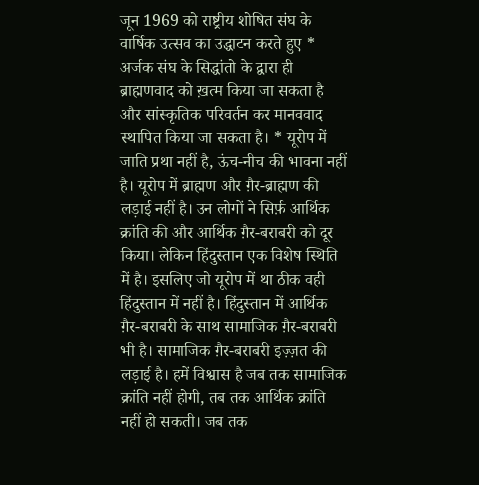जून 1969 को राष्ट्रीय शोषित संघ के वार्षिक उत्सव का उद्धाटन करते हुए * अर्जक संघ के सिद्धांतो के द्वारा ही ब्राह्मणवाद को ख़त्म किया जा सकता है और सांस्कृतिक परिवर्तन कर मानववाद स्थापित किया जा सकता है। * यूरोप में जाति प्रथा नहीं है, ऊंच-नीच की भावना नहीं है। यूरोप में ब्राह्मण और ग़ैर-ब्राह्मण की लड़ाई नहीं है। उन लोगों ने सिर्फ़ आर्थिक क्रांति की और आर्थिक ग़ैर-बराबरी को दूर किया। लेकिन हिंदुस्तान एक विशेष स्थिति में है। इसलिए जो यूरोप में था ठीक वही हिंदुस्तान में नहीं है। हिंदुस्तान में आर्थिक ग़ैर-बराबरी के साथ सामाजिक ग़ैर-बराबरी भी है। सामाजिक ग़ैर-बराबरी इज़्ज़त की लड़ाई है। हमें विश्वास है जब तक सामाजिक क्रांति नहीं होगी, तब तक आर्थिक क्रांति नहीं हो सकती। जब तक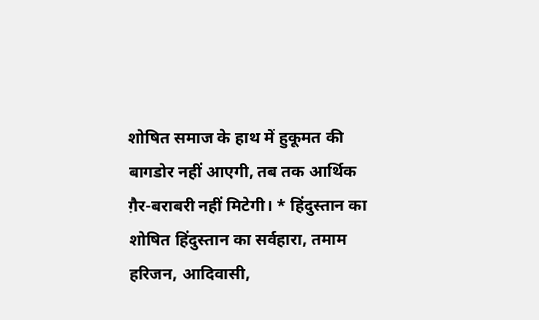शोषित समाज के हाथ में हुकूमत की बागडोर नहीं आएगी, तब तक आर्थिक ग़ैर-बराबरी नहीं मिटेगी। * हिंदुस्तान का शोषित हिंदुस्तान का सर्वहारा, तमाम हरिजन, आदिवासी,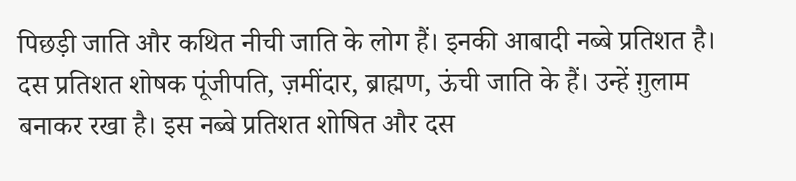पिछड़ी जाति और कथित नीची जाति के लोग हैं। इनकी आबादी नब्बे प्रतिशत है। दस प्रतिशत शोषक पूंजीपति, ज़मींदार, ब्राह्मण, ऊंची जाति के हैं। उन्हें ग़ुलाम बनाकर रखा है। इस नब्बे प्रतिशत शोषित और दस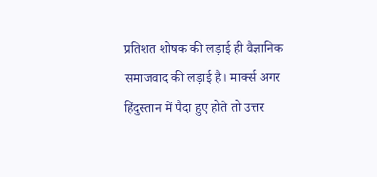प्रतिशत शोषक की लड़ाई ही वैज्ञानिक समाजवाद की लड़ाई है। मार्क्स अगर हिंदुस्तान में पैदा हुए होते तो उत्तर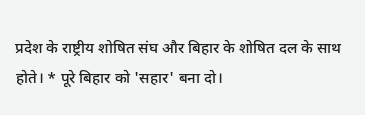प्रदेश के राष्ट्रीय शोषित संघ और बिहार के शोषित दल के साथ होते। * पूरे बिहार को 'सहार' बना दो।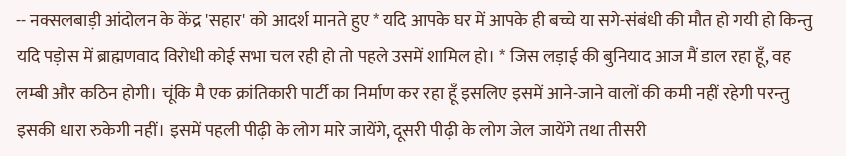-- नक्सलबाड़ी आंदोलन के केंद्र 'सहार' को आदर्श मानते हुए * यदि आपके घर में आपके ही बच्चे या सगे-संबंधी की मौत हो गयी हो किन्तु यदि पड़ोस में ब्राह्मणवाद विरोधी कोई सभा चल रही हो तो पहले उसमें शामिल हो। * जिस लड़ाई की बुनियाद आज मैं डाल रहा हूँ, वह लम्बी और कठिन होगी। चूंकि मै एक क्रांतिकारी पार्टी का निर्माण कर रहा हूँ इसलिए इसमें आने-जाने वालों की कमी नहीं रहेगी परन्तु इसकी धारा रुकेगी नहीं। इसमें पहली पीढ़ी के लोग मारे जायेंगे, दूसरी पीढ़ी के लोग जेल जायेंगे तथा तीसरी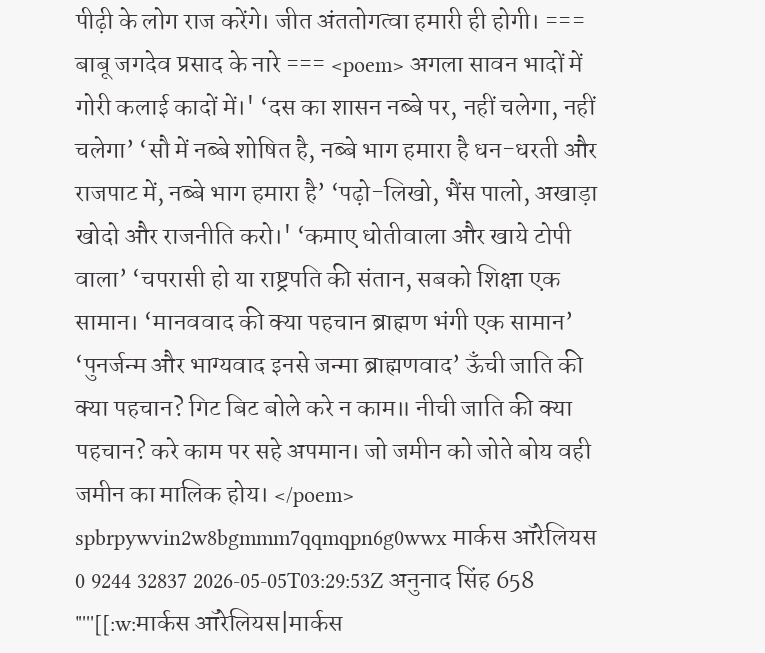पीढ़ी के लोग राज करेंगे। जीत अंततोगत्वा हमारी ही होगी। === बाबू जगदेव प्रसाद के नारे === <poem> अगला सावन भादों में गोरी कलाई कादों में।' ‘दस का शासन नब्बे पर, नहीं चलेगा, नहीं चलेगा’ ‘सौ में नब्बे शोषित है, नब्बे भाग हमारा है धन-धरती और राजपाट में, नब्बे भाग हमारा है’ ‘पढ़ो-लिखो, भैंस पालो, अखाड़ा खोदो और राजनीति करो।' ‘कमाए धोतीवाला और खाये टोपी वाला’ ‘चपरासी हो या राष्ट्रपति की संतान, सबको शिक्षा एक सामान। ‘मानववाद की क्या पहचान ब्राह्मण भंगी एक सामान’ ‘पुनर्जन्म और भाग्यवाद इनसे जन्मा ब्राह्मणवाद’ ऊँची जाति की क्या पहचान? गिट बिट बोले करे न काम॥ नीची जाति की क्या पहचान? करे काम पर सहे अपमान। जो जमीन को जोते बोय वही जमीन का मालिक होय। </poem> spbrpywvin2w8bgmmm7qqmqpn6g0wwx मार्कस ऑरेलियस 0 9244 32837 2026-05-05T03:29:53Z अनुनाद सिंह 658 "'''[[:w:मार्कस ऑरेलियस|मार्कस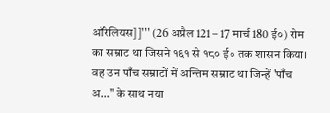ऑरेलियस]]''' (26 अप्रैल 121 – 17 मार्च 180 ई०) रोम का सम्राट था जिसने १६१ से १८० ई॰ तक शासन किया। वह उन पाँच सम्राटों में अन्तिम सम्राट था जिन्हें 'पाँच अ..." के साथ नया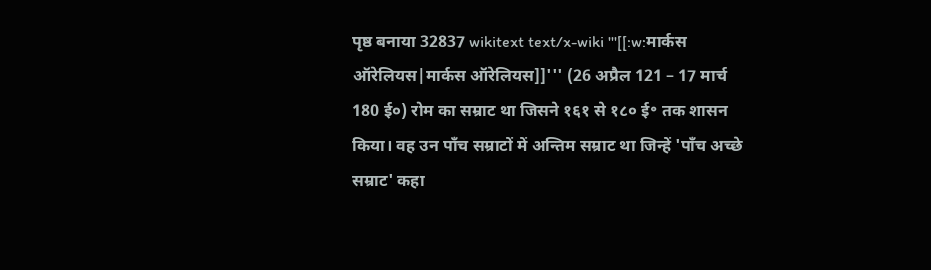पृष्ठ बनाया 32837 wikitext text/x-wiki '''[[:w:मार्कस ऑरेलियस|मार्कस ऑरेलियस]]''' (26 अप्रैल 121 – 17 मार्च 180 ई०) रोम का सम्राट था जिसने १६१ से १८० ई॰ तक शासन किया। वह उन पाँच सम्राटों में अन्तिम सम्राट था जिन्हें 'पाँच अच्छे सम्राट' कहा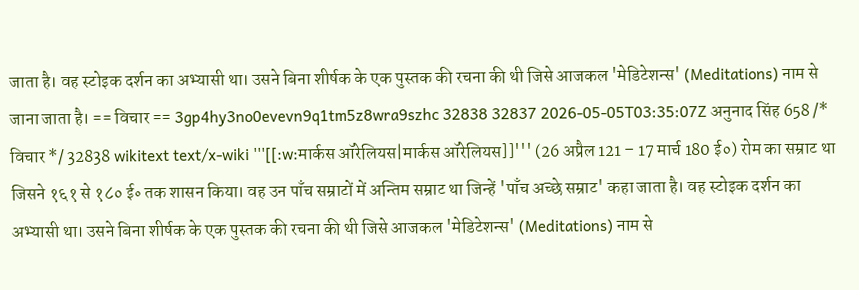जाता है। वह स्टोइक दर्शन का अभ्यासी था। उसने बिना शीर्षक के एक पुस्तक की रचना की थी जिसे आजकल 'मेडिटेशन्स' (Meditations) नाम से जाना जाता है। == विचार == 3gp4hy3no0evevn9q1tm5z8wra9szhc 32838 32837 2026-05-05T03:35:07Z अनुनाद सिंह 658 /* विचार */ 32838 wikitext text/x-wiki '''[[:w:मार्कस ऑरेलियस|मार्कस ऑरेलियस]]''' (26 अप्रैल 121 – 17 मार्च 180 ई०) रोम का सम्राट था जिसने १६१ से १८० ई॰ तक शासन किया। वह उन पाँच सम्राटों में अन्तिम सम्राट था जिन्हें 'पाँच अच्छे सम्राट' कहा जाता है। वह स्टोइक दर्शन का अभ्यासी था। उसने बिना शीर्षक के एक पुस्तक की रचना की थी जिसे आजकल 'मेडिटेशन्स' (Meditations) नाम से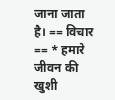जाना जाता है। == विचार == * हमारे जीवन की खुशी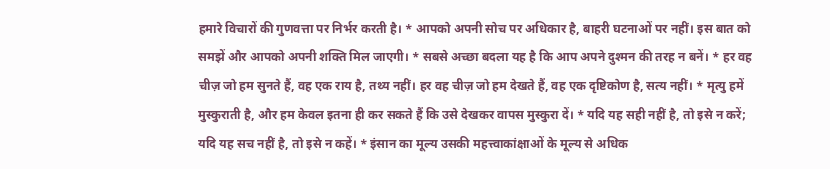हमारे विचारों की गुणवत्ता पर निर्भर करती है। * आपको अपनी सोच पर अधिकार है, बाहरी घटनाओं पर नहीं। इस बात को समझें और आपको अपनी शक्ति मिल जाएगी। * सबसे अच्छा बदला यह है कि आप अपने दुश्मन की तरह न बनें। * हर वह चीज़ जो हम सुनते हैं, वह एक राय है, तथ्य नहीं। हर वह चीज़ जो हम देखते हैं, वह एक दृष्टिकोण है, सत्य नहीं। * मृत्यु हमें मुस्कुराती है, और हम केवल इतना ही कर सकते हैं कि उसे देखकर वापस मुस्कुरा दें। * यदि यह सही नहीं है, तो इसे न करें; यदि यह सच नहीं है, तो इसे न कहें। * इंसान का मूल्य उसकी महत्त्वाकांक्षाओं के मूल्य से अधिक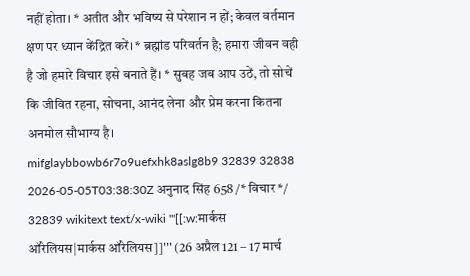नहीं होता। * अतीत और भविष्य से परेशान न हों; केवल वर्तमान क्षण पर ध्यान केंद्रित करें। * ब्रह्मांड परिवर्तन है; हमारा जीवन वही है जो हमारे विचार इसे बनाते हैं। * सुबह जब आप उठें, तो सोचें कि जीवित रहना, सोचना, आनंद लेना और प्रेम करना कितना अनमोल सौभाग्य है। mifglaybbowb6r7o9uefxhk8aslg8b9 32839 32838 2026-05-05T03:38:30Z अनुनाद सिंह 658 /* विचार */ 32839 wikitext text/x-wiki '''[[:w:मार्कस ऑरेलियस|मार्कस ऑरेलियस]]''' (26 अप्रैल 121 – 17 मार्च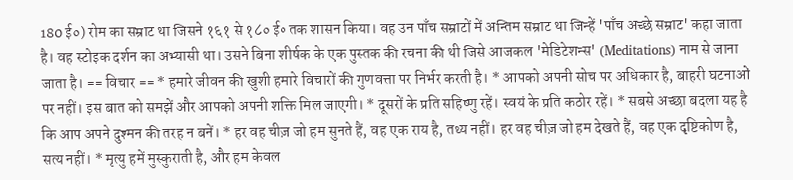180 ई०) रोम का सम्राट था जिसने १६१ से १८० ई॰ तक शासन किया। वह उन पाँच सम्राटों में अन्तिम सम्राट था जिन्हें 'पाँच अच्छे सम्राट' कहा जाता है। वह स्टोइक दर्शन का अभ्यासी था। उसने बिना शीर्षक के एक पुस्तक की रचना की थी जिसे आजकल 'मेडिटेशन्स' (Meditations) नाम से जाना जाता है। == विचार == * हमारे जीवन की खुशी हमारे विचारों की गुणवत्ता पर निर्भर करती है। * आपको अपनी सोच पर अधिकार है, बाहरी घटनाओं पर नहीं। इस बात को समझें और आपको अपनी शक्ति मिल जाएगी। * दूसरों के प्रति सहिष्णु रहें। स्वयं के प्रति कठोर रहें। * सबसे अच्छा बदला यह है कि आप अपने दुश्मन की तरह न बनें। * हर वह चीज़ जो हम सुनते हैं, वह एक राय है, तथ्य नहीं। हर वह चीज़ जो हम देखते हैं, वह एक दृष्टिकोण है, सत्य नहीं। * मृत्यु हमें मुस्कुराती है, और हम केवल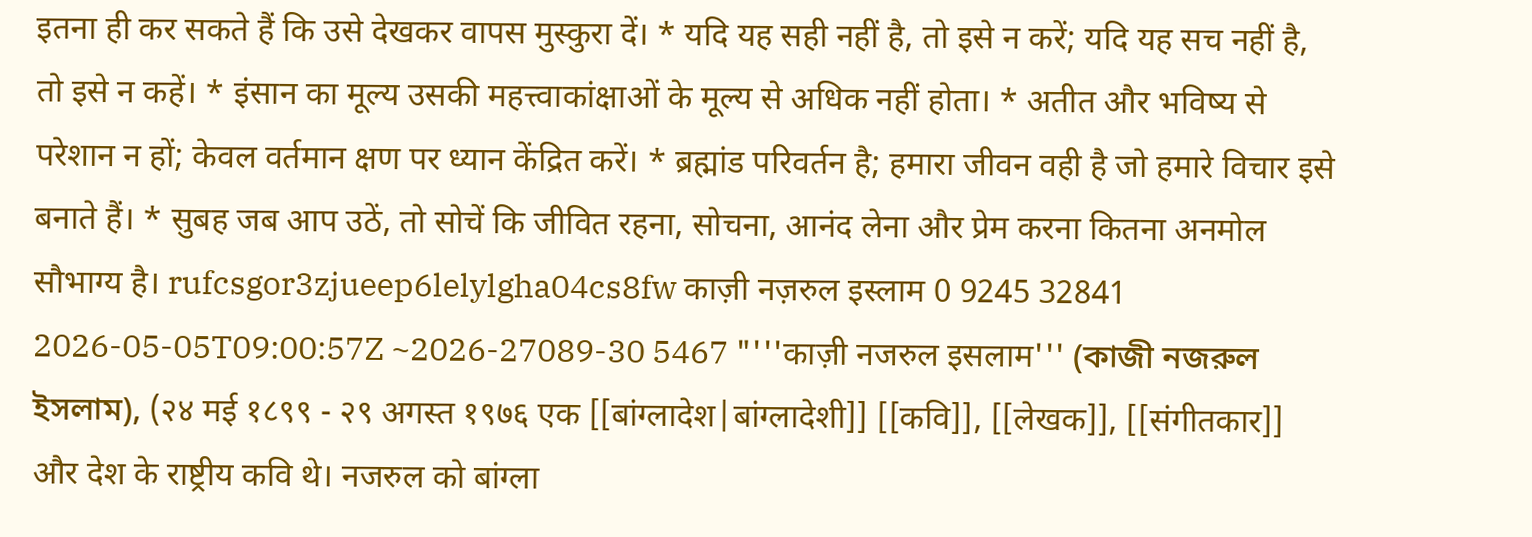इतना ही कर सकते हैं कि उसे देखकर वापस मुस्कुरा दें। * यदि यह सही नहीं है, तो इसे न करें; यदि यह सच नहीं है, तो इसे न कहें। * इंसान का मूल्य उसकी महत्त्वाकांक्षाओं के मूल्य से अधिक नहीं होता। * अतीत और भविष्य से परेशान न हों; केवल वर्तमान क्षण पर ध्यान केंद्रित करें। * ब्रह्मांड परिवर्तन है; हमारा जीवन वही है जो हमारे विचार इसे बनाते हैं। * सुबह जब आप उठें, तो सोचें कि जीवित रहना, सोचना, आनंद लेना और प्रेम करना कितना अनमोल सौभाग्य है। rufcsgor3zjueep6lelylgha04cs8fw काज़ी नज़रुल इस्लाम 0 9245 32841 2026-05-05T09:00:57Z ~2026-27089-30 5467 "'''काज़ी नजरुल इसलाम''' (কাজী নজরুল ইসলাম), (२४ मई १८९९ - २९ अगस्त १९७६ एक [[बांग्लादेश|बांग्लादेशी]] [[कवि]], [[लेखक]], [[संगीतकार]] और देश के राष्ट्रीय कवि थे। नजरुल को बांग्ला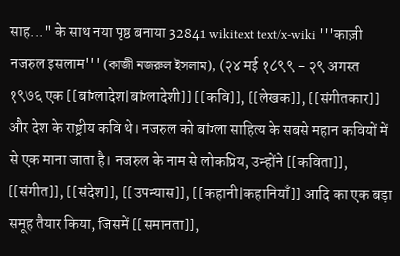साह..." के साथ नया पृष्ठ बनाया 32841 wikitext text/x-wiki '''काज़ी नजरुल इसलाम''' (কাজী নজরুল ইসলাম), (२४ मई १८९९ - २९ अगस्त १९७६ एक [[बांग्लादेश|बांग्लादेशी]] [[कवि]], [[लेखक]], [[संगीतकार]] और देश के राष्ट्रीय कवि थे। नजरुल को बांग्ला साहित्य के सबसे महान कवियों में से एक माना जाता है। नजरुल के नाम से लोकप्रिय, उन्होंने [[कविता]], [[संगीत]], [[संदेश]], [[उपन्यास]], [[कहानी|कहानियाँ]] आदि का एक बड़ा समूह तैयार किया, जिसमें [[समानता]],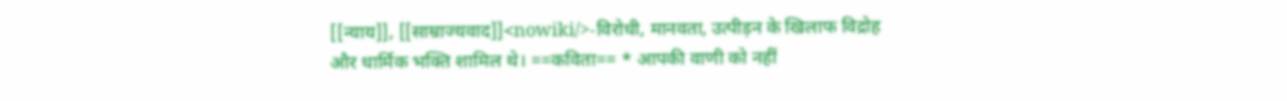[[न्याय]], [[साम्राज्यवाद]]<nowiki/>-विरोधी, मानवता, उत्पीड़न के खिलाफ विद्रोह और धार्मिक भक्ति शामिल थे। ==कविता== * आपकी वाणी को नहीं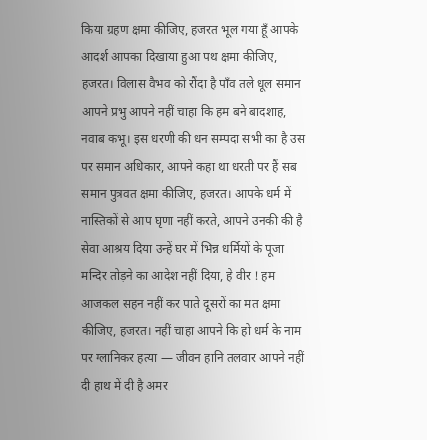किया ग्रहण क्षमा कीजिए, हजरत भूल गया हूँ आपके आदर्श आपका दिखाया हुआ पथ क्षमा कीजिए, हजरत। विलास वैभव को रौंदा है पाँव तले धूल समान आपने प्रभु आपने नहीं चाहा कि हम बने बादशाह, नवाब कभू। इस धरणी की धन सम्पदा सभी का है उस पर समान अधिकार, आपने कहा था धरती पर हैं सब समान पुत्रवत क्षमा कीजिए, हजरत। आपके धर्म में नास्तिकों से आप घृणा नहीं करते, आपने उनकी की है सेवा आश्रय दिया उन्हें घर में भिन्न धर्मियों के पूजा मन्दिर तोड़ने का आदेश नहीं दिया, हे वीर ! हम आजकल सहन नहीं कर पाते दूसरों का मत क्षमा कीजिए, हजरत। नहीं चाहा आपने कि हो धर्म के नाम पर ग्लानिकर हत्या — जीवन हानि तलवार आपने नहीं दी हाथ में दी है अमर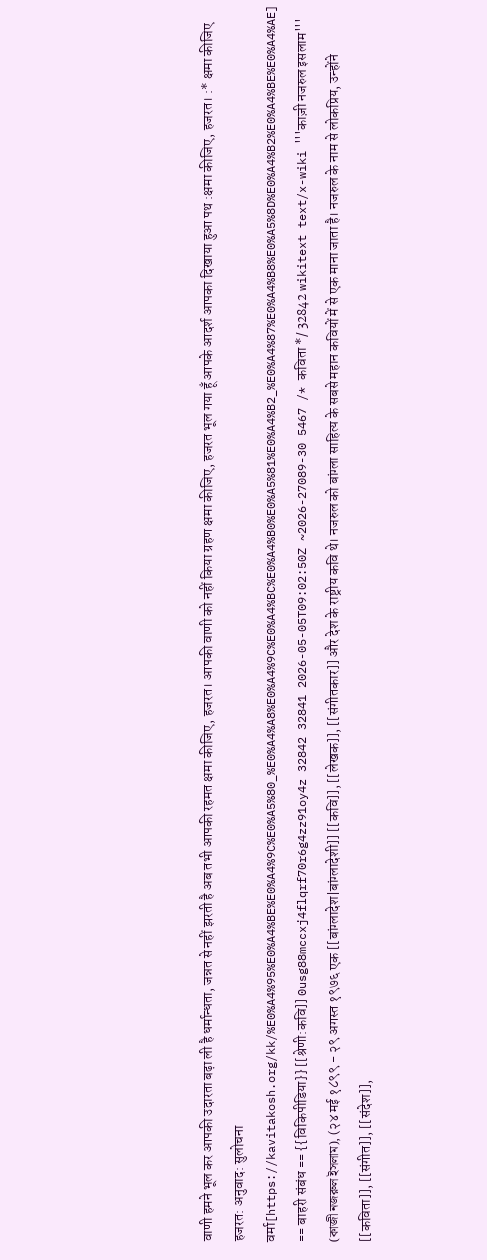वाणी हमने भूल कर आपकी उदारता बढ़ा ली है धर्मान्धता, जन्नत से नहीं झरती है अब तभी आपकी रहमत क्षमा कीजिए, हजरत। आपकी वाणी को नहीं किया ग्रहण क्षमा कीजिए, हजरत भूल गया हूँ आपके आदर्श आपका दिखाया हुआ पथ :क्षमा कीजिए, हजरत। :* क्षमा कीजिए हजरत: अनुवाद: सुलोचना वर्मा[https://kavitakosh.org/kk/%E0%A4%95%E0%A4%BE%E0%A4%9C%E0%A5%80_%E0%A4%A8%E0%A4%9C%E0%A4%BC%E0%A4%B0%E0%A5%81%E0%A4%B2_%E0%A4%87%E0%A4%B8%E0%A5%8D%E0%A4%B2%E0%A4%BE%E0%A4%AE] == बाहरी संबंध == {{विकिपीडिया}} [[श्रेणी:कवि]] 0usg88mccxj4flqrf70r6g4zz91oy4z 32842 32841 2026-05-05T09:02:50Z ~2026-27089-30 5467 /* कविता */ 32842 wikitext text/x-wiki '''काज़ी नजरुल इसलाम''' (কাজী নজরুল ইসলাম), (२४ मई १८९९ - २९ अगस्त १९७६ एक [[बांग्लादेश|बांग्लादेशी]] [[कवि]], [[लेखक]], [[संगीतकार]] और देश के राष्ट्रीय कवि थे। नजरुल को बांग्ला साहित्य के सबसे महान कवियों में से एक माना जाता है। नजरुल के नाम से लोकप्रिय, उन्होंने [[कविता]], [[संगीत]], [[संदेश]],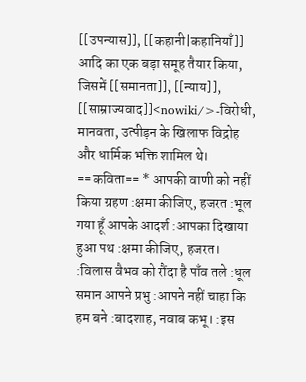[[उपन्यास]], [[कहानी|कहानियाँ]] आदि का एक बड़ा समूह तैयार किया, जिसमें [[समानता]], [[न्याय]], [[साम्राज्यवाद]]<nowiki/>-विरोधी, मानवता, उत्पीड़न के खिलाफ विद्रोह और धार्मिक भक्ति शामिल थे। ==कविता== * आपकी वाणी को नहीं किया ग्रहण :क्षमा कीजिए, हजरत :भूल गया हूँ आपके आदर्श :आपका दिखाया हुआ पथ :क्षमा कीजिए, हजरत। :विलास वैभव को रौंदा है पाँव तले :धूल समान आपने प्रभु :आपने नहीं चाहा कि हम बने :बादशाह, नवाब कभू। :इस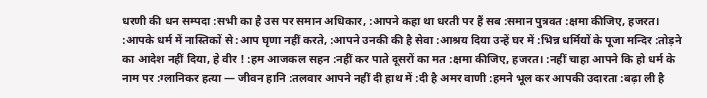धरणी की धन सम्पदा :सभी का है उस पर समान अधिकार, :आपने कहा था धरती पर हैं सब :समान पुत्रवत :क्षमा कीजिए, हजरत। :आपके धर्म में नास्तिकों से :आप घृणा नहीं करते, :आपने उनकी की है सेवा :आश्रय दिया उन्हें घर में :भिन्न धर्मियों के पूजा मन्दिर :तोड़ने का आदेश नहीं दिया, हे वीर ! :हम आजकल सहन :नहीं कर पाते दूसरों का मत :क्षमा कीजिए, हजरत। :नहीं चाहा आपने कि हो धर्म के नाम पर :ग्लानिकर हत्या — जीवन हानि :तलवार आपने नहीं दी हाथ में :दी है अमर वाणी :हमने भूल कर आपकी उदारता :बढ़ा ली है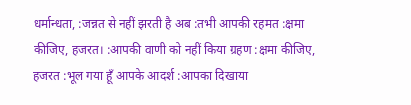धर्मान्धता, :जन्नत से नहीं झरती है अब :तभी आपकी रहमत :क्षमा कीजिए, हजरत। :आपकी वाणी को नहीं किया ग्रहण :क्षमा कीजिए, हजरत :भूल गया हूँ आपके आदर्श :आपका दिखाया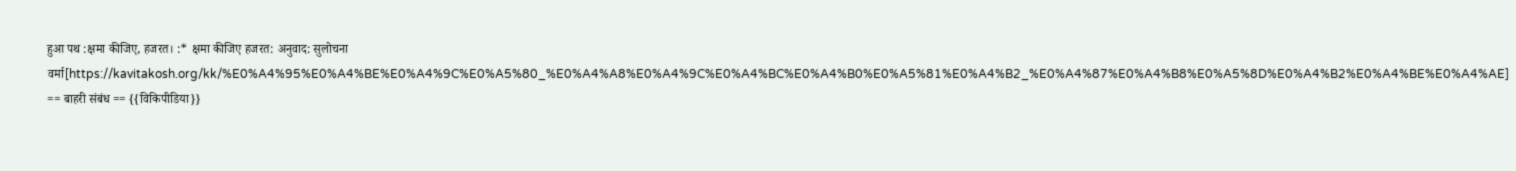हुआ पथ :क्षमा कीजिए, हजरत। :* क्षमा कीजिए हजरत: अनुवाद: सुलोचना वर्मा[https://kavitakosh.org/kk/%E0%A4%95%E0%A4%BE%E0%A4%9C%E0%A5%80_%E0%A4%A8%E0%A4%9C%E0%A4%BC%E0%A4%B0%E0%A5%81%E0%A4%B2_%E0%A4%87%E0%A4%B8%E0%A5%8D%E0%A4%B2%E0%A4%BE%E0%A4%AE] == बाहरी संबंध == {{विकिपीडिया}}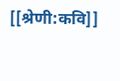[[श्रेणी:कवि]]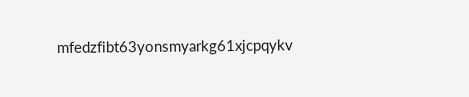mfedzfibt63yonsmyarkg61xjcpqykv